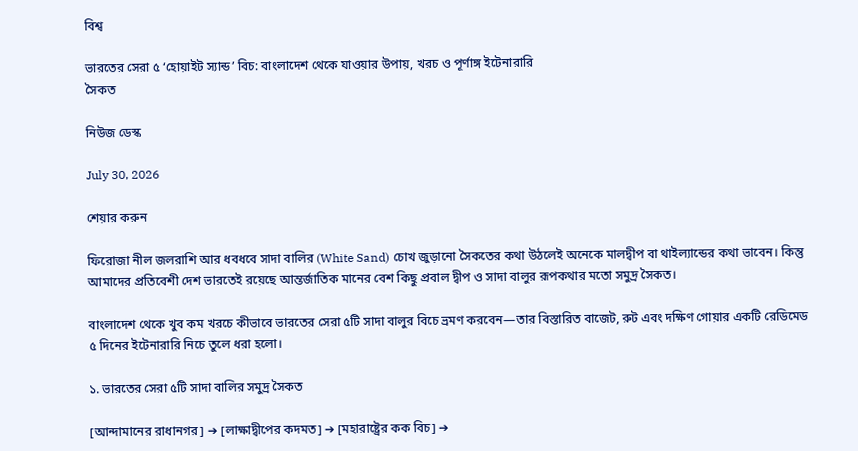বিশ্ব

ভারতের সেরা ৫ ‘হোয়াইট স্যান্ড’ বিচ: বাংলাদেশ থেকে যাওয়ার উপায়, খরচ ও পূর্ণাঙ্গ ইটেনারারি
সৈকত

নিউজ ডেস্ক

July 30, 2026

শেয়ার করুন

ফিরোজা নীল জলরাশি আর ধবধবে সাদা বালির (White Sand) চোখ জুড়ানো সৈকতের কথা উঠলেই অনেকে মালদ্বীপ বা থাইল্যান্ডের কথা ভাবেন। কিন্তু আমাদের প্রতিবেশী দেশ ভারতেই রয়েছে আন্তর্জাতিক মানের বেশ কিছু প্রবাল দ্বীপ ও সাদা বালুর রূপকথার মতো সমুদ্র সৈকত।

বাংলাদেশ থেকে খুব কম খরচে কীভাবে ভারতের সেরা ৫টি সাদা বালুর বিচে ভ্রমণ করবেন—তার বিস্তারিত বাজেট, রুট এবং দক্ষিণ গোয়ার একটি রেডিমেড ৫ দিনের ইটেনারারি নিচে তুলে ধরা হলো।

১. ভারতের সেরা ৫টি সাদা বালির সমুদ্র সৈকত

[আন্দামানের রাধানগর] ➔ [লাক্ষাদ্বীপের কদমত] ➔ [মহারাষ্ট্রের কক বিচ] ➔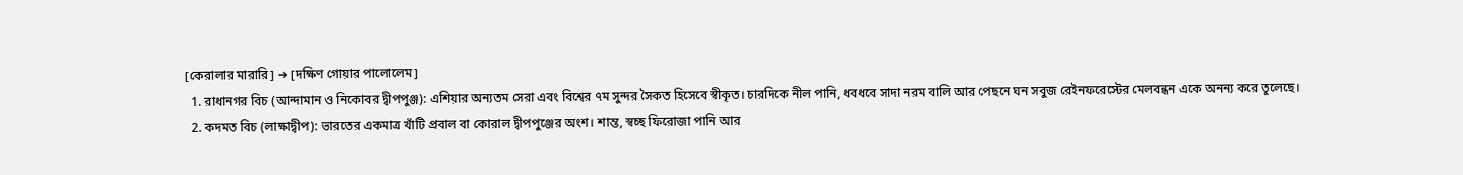[কেরালার মারারি] ➔ [দক্ষিণ গোয়ার পালোলেম]
  1. রাধানগর বিচ (আন্দামান ও নিকোবর দ্বীপপুঞ্জ): এশিয়ার অন্যতম সেরা এবং বিশ্বের ৭ম সুন্দর সৈকত হিসেবে স্বীকৃত। চারদিকে নীল পানি, ধবধবে সাদা নরম বালি আর পেছনে ঘন সবুজ রেইনফরেস্টের মেলবন্ধন একে অনন্য করে তুলেছে।
  2. কদমত বিচ (লাক্ষাদ্বীপ): ভারতের একমাত্র খাঁটি প্রবাল বা কোরাল দ্বীপপুঞ্জের অংশ। শান্ত, স্বচ্ছ ফিরোজা পানি আর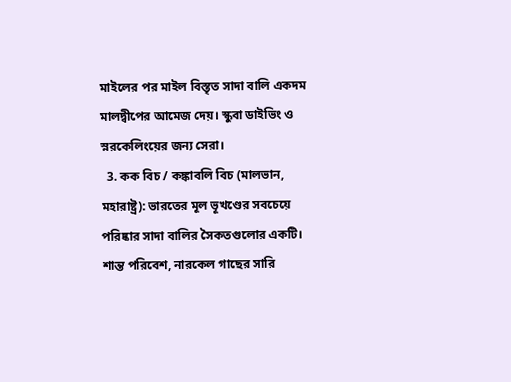মাইলের পর মাইল বিস্তৃত সাদা বালি একদম মালদ্বীপের আমেজ দেয়। স্কুবা ডাইভিং ও স্নরকেলিংয়ের জন্য সেরা।
  3. কক বিচ / কঙ্কাবলি বিচ (মালভান, মহারাষ্ট্র): ভারতের মূল ভূখণ্ডের সবচেয়ে পরিষ্কার সাদা বালির সৈকতগুলোর একটি। শান্ত পরিবেশ, নারকেল গাছের সারি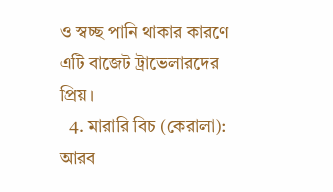ও স্বচ্ছ পানি থাকার কারণে এটি বাজেট ট্রাভেলারদের প্রিয়।
  4. মারারি বিচ (কেরালা): আরব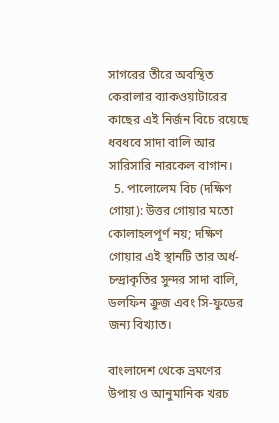সাগরের তীরে অবস্থিত কেরালার ব্যাকওয়াটারের কাছের এই নির্জন বিচে রয়েছে ধবধবে সাদা বালি আর সারিসারি নারকেল বাগান।
  5. পালোলেম বিচ (দক্ষিণ গোয়া): উত্তর গোয়ার মতো কোলাহলপূর্ণ নয়; দক্ষিণ গোয়ার এই স্থানটি তার অর্ধ-চন্দ্রাকৃতির সুন্দর সাদা বালি, ডলফিন ক্রুজ এবং সি-ফুডের জন্য বিখ্যাত।

বাংলাদেশ থেকে ভ্রমণের উপায় ও আনুমানিক খরচ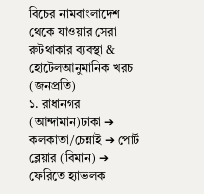বিচের নামবাংলাদেশ থেকে যাওয়ার সেরা রুটথাকার ব্যবস্থা & হোটেলআনুমানিক খরচ (জনপ্রতি)
১. রাধানগর (আন্দামান)ঢাকা ➔ কলকাতা/চেন্নাই ➔ পোর্ট ব্লেয়ার (বিমান) ➔ ফেরিতে হ্যাভলক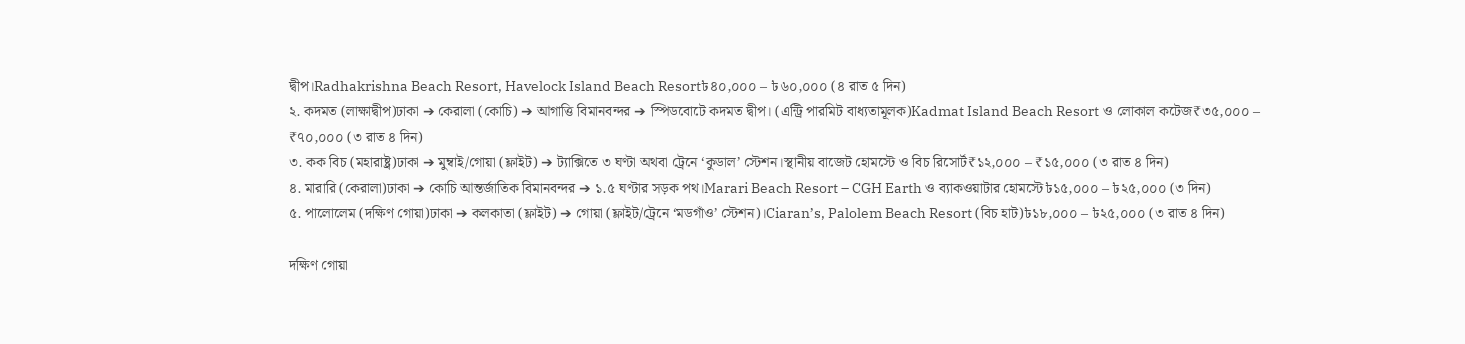দ্বীপ।Radhakrishna Beach Resort, Havelock Island Beach Resort৳৪০,০০০ – ৳৬০,০০০ (৪ রাত ৫ দিন)
২. কদমত (লাক্ষাদ্বীপ)ঢাকা ➔ কেরালা (কোচি) ➔ আগাত্তি বিমানবন্দর ➔ স্পিডবোটে কদমত দ্বীপ। (এন্ট্রি পারমিট বাধ্যতামূলক)Kadmat Island Beach Resort ও লোকাল কটেজ₹৩৫,০০০ – ₹৭০,০০০ (৩ রাত ৪ দিন)
৩. কক বিচ (মহারাষ্ট্র)ঢাকা ➔ মুম্বাই/গোয়া (ফ্লাইট) ➔ ট্যাক্সিতে ৩ ঘণ্টা অথবা ট্রেনে ‘কুডাল’ স্টেশন।স্থানীয় বাজেট হোমস্টে ও বিচ রিসোর্ট₹১২,০০০ – ₹১৫,০০০ (৩ রাত ৪ দিন)
৪. মারারি (কেরালা)ঢাকা ➔ কোচি আন্তর্জাতিক বিমানবন্দর ➔ ১.৫ ঘণ্টার সড়ক পথ।Marari Beach Resort – CGH Earth ও ব্যাকওয়াটার হোমস্টে৳১৫,০০০ – ৳২৫,০০০ (৩ দিন)
৫. পালোলেম (দক্ষিণ গোয়া)ঢাকা ➔ কলকাতা (ফ্লাইট) ➔ গোয়া (ফ্লাইট/ট্রেনে ‘মডগাঁও’ স্টেশন)।Ciaran’s, Palolem Beach Resort (বিচ হাট)৳১৮,০০০ – ৳২৫,০০০ (৩ রাত ৪ দিন)

দক্ষিণ গোয়া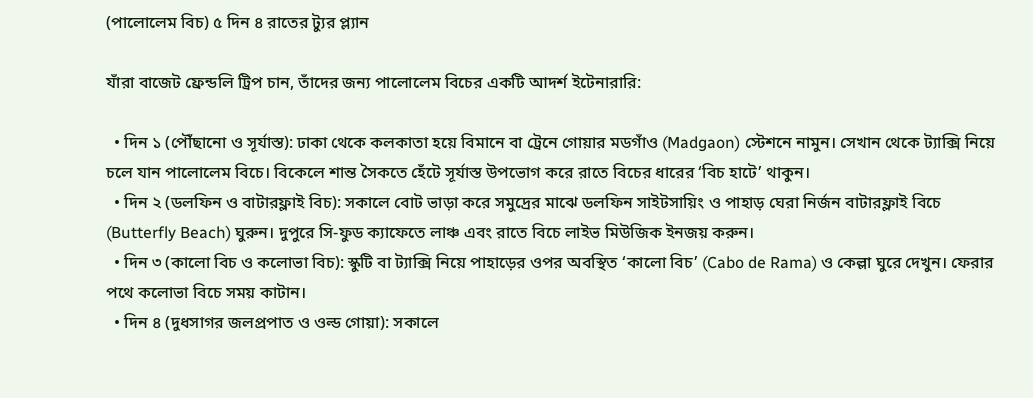(পালোলেম বিচ) ৫ দিন ৪ রাতের ট্যুর প্ল্যান

যাঁরা বাজেট ফ্রেন্ডলি ট্রিপ চান, তাঁদের জন্য পালোলেম বিচের একটি আদর্শ ইটেনারারি:

  • দিন ১ (পৌঁছানো ও সূর্যাস্ত): ঢাকা থেকে কলকাতা হয়ে বিমানে বা ট্রেনে গোয়ার মডগাঁও (Madgaon) স্টেশনে নামুন। সেখান থেকে ট্যাক্সি নিয়ে চলে যান পালোলেম বিচে। বিকেলে শান্ত সৈকতে হেঁটে সূর্যাস্ত উপভোগ করে রাতে বিচের ধারের ‘বিচ হাটে’ থাকুন।
  • দিন ২ (ডলফিন ও বাটারফ্লাই বিচ): সকালে বোট ভাড়া করে সমুদ্রের মাঝে ডলফিন সাইটসায়িং ও পাহাড় ঘেরা নির্জন বাটারফ্লাই বিচে (Butterfly Beach) ঘুরুন। দুপুরে সি-ফুড ক্যাফেতে লাঞ্চ এবং রাতে বিচে লাইভ মিউজিক ইনজয় করুন।
  • দিন ৩ (কালো বিচ ও কলোভা বিচ): স্কুটি বা ট্যাক্সি নিয়ে পাহাড়ের ওপর অবস্থিত ‘কালো বিচ’ (Cabo de Rama) ও কেল্লা ঘুরে দেখুন। ফেরার পথে কলোভা বিচে সময় কাটান।
  • দিন ৪ (দুধসাগর জলপ্রপাত ও ওল্ড গোয়া): সকালে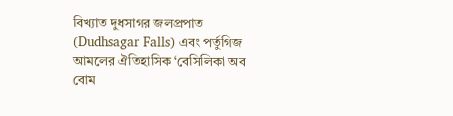বিখ্যাত দুধসাগর জলপ্রপাত (Dudhsagar Falls) এবং পর্তুগিজ আমলের ঐতিহাসিক ‘বেসিলিকা অব বোম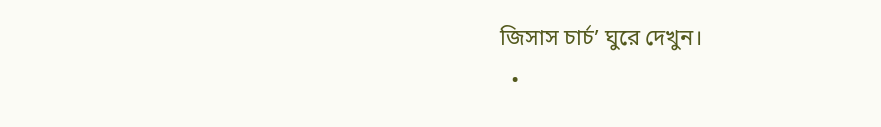জিসাস চার্চ’ ঘুরে দেখুন।
  •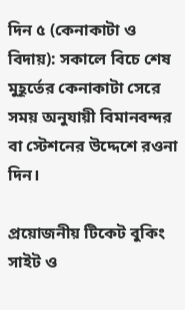দিন ৫ (কেনাকাটা ও বিদায়): সকালে বিচে শেষ মুহূর্তের কেনাকাটা সেরে সময় অনুযায়ী বিমানবন্দর বা স্টেশনের উদ্দেশে রওনা দিন।

প্রয়োজনীয় টিকেট বুকিং সাইট ও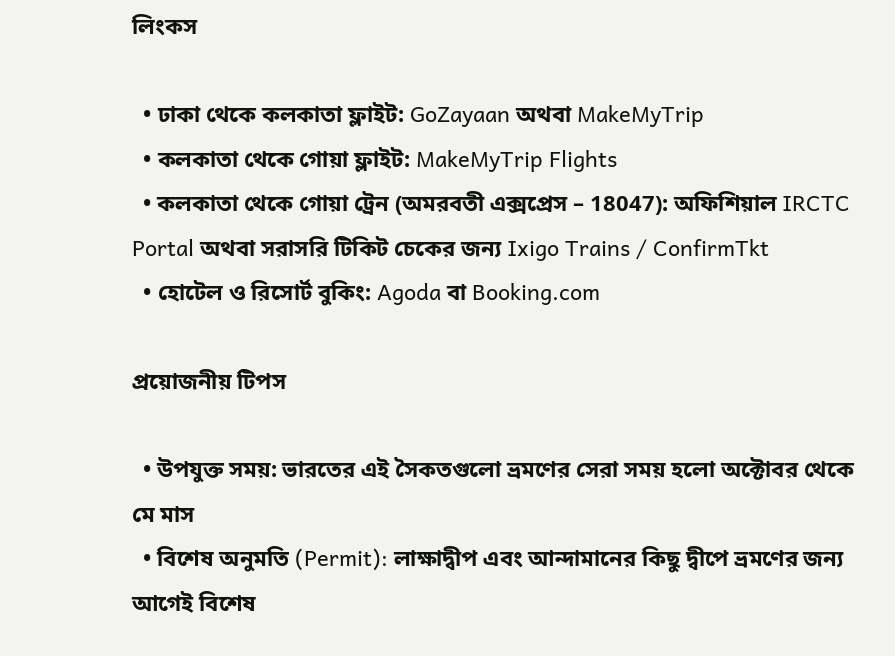লিংকস

  • ঢাকা থেকে কলকাতা ফ্লাইট: GoZayaan অথবা MakeMyTrip
  • কলকাতা থেকে গোয়া ফ্লাইট: MakeMyTrip Flights
  • কলকাতা থেকে গোয়া ট্রেন (অমরবতী এক্সপ্রেস – 18047): অফিশিয়াল IRCTC Portal অথবা সরাসরি টিকিট চেকের জন্য Ixigo Trains / ConfirmTkt
  • হোটেল ও রিসোর্ট বুকিং: Agoda বা Booking.com

প্রয়োজনীয় টিপস

  • উপযুক্ত সময়: ভারতের এই সৈকতগুলো ভ্রমণের সেরা সময় হলো অক্টোবর থেকে মে মাস
  • বিশেষ অনুমতি (Permit): লাক্ষাদ্বীপ এবং আন্দামানের কিছু দ্বীপে ভ্রমণের জন্য আগেই বিশেষ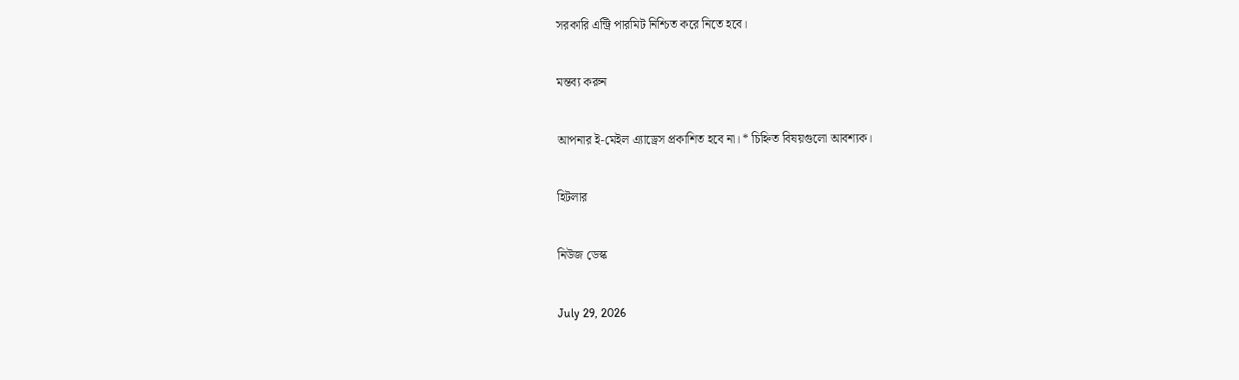সরকারি এন্ট্রি পারমিট নিশ্চিত করে নিতে হবে।

মন্তব্য করুন

আপনার ই-মেইল এ্যাড্রেস প্রকাশিত হবে না। * চিহ্নিত বিষয়গুলো আবশ্যক।

হিটলার

নিউজ ডেস্ক

July 29, 2026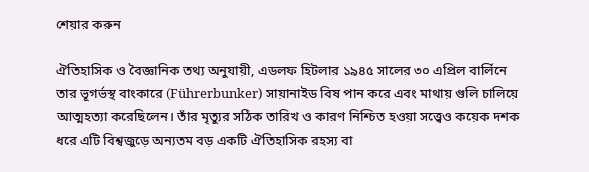শেয়ার করুন

ঐতিহাসিক ও বৈজ্ঞানিক তথ্য অনুযায়ী, এডলফ হিটলার ১৯৪৫ সালের ৩০ এপ্রিল বার্লিনে তার ভূগর্ভস্থ বাংকারে (Führerbunker) সায়ানাইড বিষ পান করে এবং মাথায় গুলি চালিয়ে আত্মহত্যা করেছিলেন। তাঁর মৃত্যুর সঠিক তারিখ ও কারণ নিশ্চিত হওয়া সত্ত্বেও কয়েক দশক ধরে এটি বিশ্বজুড়ে অন্যতম বড় একটি ঐতিহাসিক রহস্য বা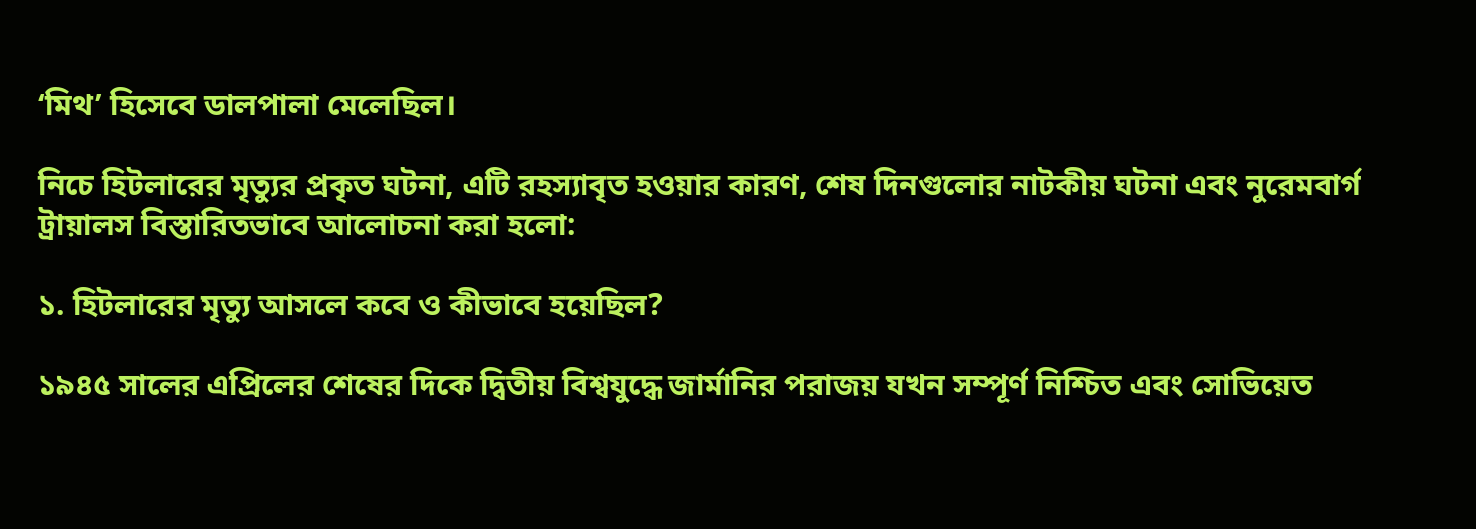‘মিথ’ হিসেবে ডালপালা মেলেছিল।

নিচে হিটলারের মৃত্যুর প্রকৃত ঘটনা, এটি রহস্যাবৃত হওয়ার কারণ, শেষ দিনগুলোর নাটকীয় ঘটনা এবং নুরেমবার্গ ট্রায়ালস বিস্তারিতভাবে আলোচনা করা হলো:

১. হিটলারের মৃত্যু আসলে কবে ও কীভাবে হয়েছিল?

১৯৪৫ সালের এপ্রিলের শেষের দিকে দ্বিতীয় বিশ্বযুদ্ধে জার্মানির পরাজয় যখন সম্পূর্ণ নিশ্চিত এবং সোভিয়েত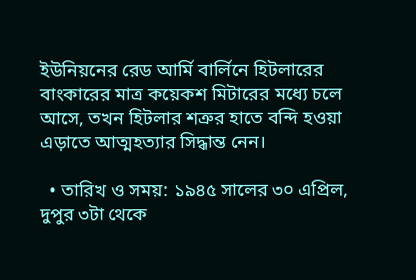ইউনিয়নের রেড আর্মি বার্লিনে হিটলারের বাংকারের মাত্র কয়েকশ মিটারের মধ্যে চলে আসে, তখন হিটলার শত্রুর হাতে বন্দি হওয়া এড়াতে আত্মহত্যার সিদ্ধান্ত নেন।

  • তারিখ ও সময়: ১৯৪৫ সালের ৩০ এপ্রিল, দুপুর ৩টা থেকে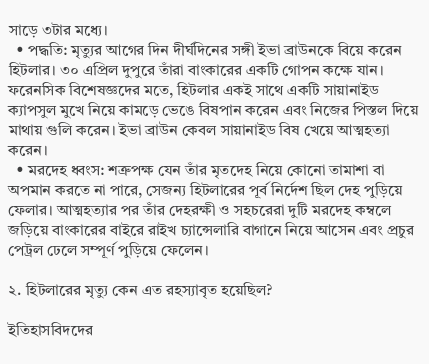সাড়ে ৩টার মধ্যে।
  • পদ্ধতি: মৃত্যুর আগের দিন দীর্ঘদিনের সঙ্গী ইভা ব্রাউনকে বিয়ে করেন হিটলার। ৩০ এপ্রিল দুপুরে তাঁরা বাংকারের একটি গোপন কক্ষে যান। ফরেনসিক বিশেষজ্ঞদের মতে, হিটলার একই সাথে একটি সায়ানাইড ক্যাপসুল মুখে নিয়ে কামড়ে ভেঙে বিষপান করেন এবং নিজের পিস্তল দিয়ে মাথায় গুলি করেন। ইভা ব্রাউন কেবল সায়ানাইড বিষ খেয়ে আত্মহত্যা করেন।
  • মরদেহ ধ্বংস: শত্রুপক্ষ যেন তাঁর মৃতদেহ নিয়ে কোনো তামাশা বা অপমান করতে না পারে, সেজন্য হিটলারের পূর্ব নির্দেশ ছিল দেহ পুড়িয়ে ফেলার। আত্মহত্যার পর তাঁর দেহরক্ষী ও সহচরেরা দুটি মরদেহ কম্বলে জড়িয়ে বাংকারের বাইরে রাইখ চ্যান্সেলারি বাগানে নিয়ে আসেন এবং প্রচুর পেট্রল ঢেলে সম্পূর্ণ পুড়িয়ে ফেলেন।

২. হিটলারের মৃত্যু কেন এত রহস্যাবৃত হয়েছিল?

ইতিহাসবিদদের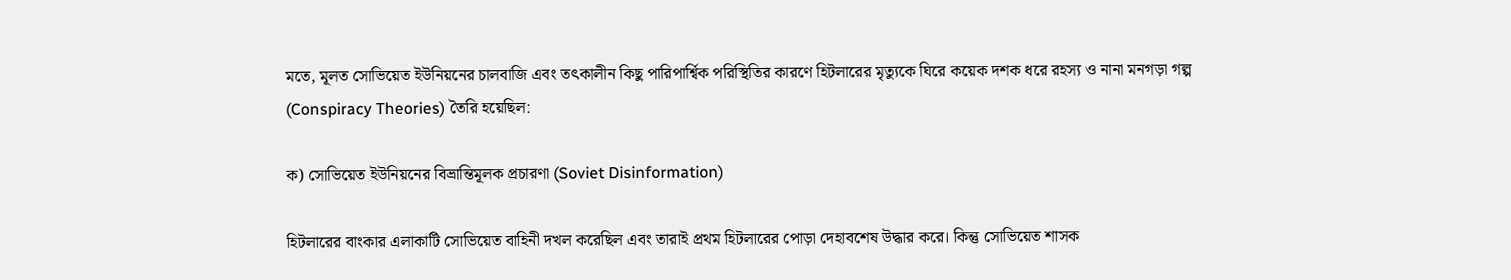মতে, মূলত সোভিয়েত ইউনিয়নের চালবাজি এবং তৎকালীন কিছু পারিপার্শ্বিক পরিস্থিতির কারণে হিটলারের মৃত্যুকে ঘিরে কয়েক দশক ধরে রহস্য ও নানা মনগড়া গল্প (Conspiracy Theories) তৈরি হয়েছিল:

ক) সোভিয়েত ইউনিয়নের বিভ্রান্তিমূলক প্রচারণা (Soviet Disinformation)

হিটলারের বাংকার এলাকাটি সোভিয়েত বাহিনী দখল করেছিল এবং তারাই প্রথম হিটলারের পোড়া দেহাবশেষ উদ্ধার করে। কিন্তু সোভিয়েত শাসক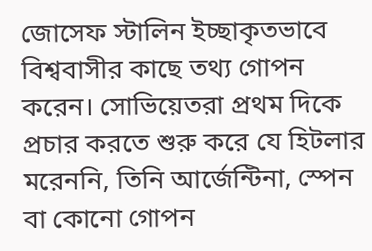জোসেফ স্টালিন ইচ্ছাকৃতভাবে বিশ্ববাসীর কাছে তথ্য গোপন করেন। সোভিয়েতরা প্রথম দিকে প্রচার করতে শুরু করে যে হিটলার মরেননি, তিনি আর্জেন্টিনা, স্পেন বা কোনো গোপন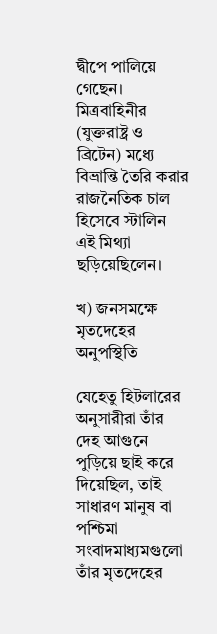দ্বীপে পালিয়ে গেছেন। মিত্রবাহিনীর (যুক্তরাষ্ট্র ও ব্রিটেন) মধ্যে বিভ্রান্তি তৈরি করার রাজনৈতিক চাল হিসেবে স্টালিন এই মিথ্যা ছড়িয়েছিলেন।

খ) জনসমক্ষে মৃতদেহের অনুপস্থিতি

যেহেতু হিটলারের অনুসারীরা তাঁর দেহ আগুনে পুড়িয়ে ছাই করে দিয়েছিল, তাই সাধারণ মানুষ বা পশ্চিমা সংবাদমাধ্যমগুলো তাঁর মৃতদেহের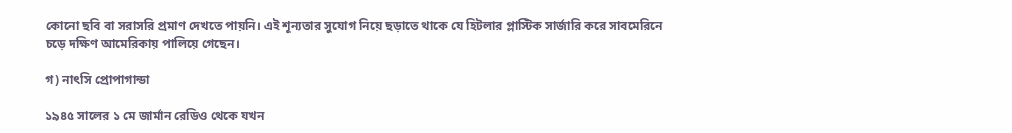কোনো ছবি বা সরাসরি প্রমাণ দেখতে পায়নি। এই শূন্যতার সুযোগ নিয়ে ছড়াতে থাকে যে হিটলার প্লাস্টিক সার্জারি করে সাবমেরিনে চড়ে দক্ষিণ আমেরিকায় পালিয়ে গেছেন।

গ) নাৎসি প্রোপাগান্ডা

১৯৪৫ সালের ১ মে জার্মান রেডিও থেকে যখন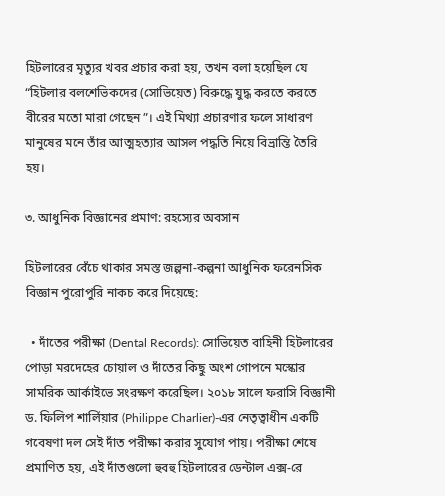হিটলারের মৃত্যুর খবর প্রচার করা হয়, তখন বলা হয়েছিল যে “হিটলার বলশেভিকদের (সোভিয়েত) বিরুদ্ধে যুদ্ধ করতে করতে বীরের মতো মারা গেছেন”। এই মিথ্যা প্রচারণার ফলে সাধারণ মানুষের মনে তাঁর আত্মহত্যার আসল পদ্ধতি নিয়ে বিভ্রান্তি তৈরি হয়।

৩. আধুনিক বিজ্ঞানের প্রমাণ: রহস্যের অবসান

হিটলারের বেঁচে থাকার সমস্ত জল্পনা-কল্পনা আধুনিক ফরেনসিক বিজ্ঞান পুরোপুরি নাকচ করে দিয়েছে:

  • দাঁতের পরীক্ষা (Dental Records): সোভিয়েত বাহিনী হিটলারের পোড়া মরদেহের চোয়াল ও দাঁতের কিছু অংশ গোপনে মস্কোর সামরিক আর্কাইভে সংরক্ষণ করেছিল। ২০১৮ সালে ফরাসি বিজ্ঞানী ড. ফিলিপ শার্লিয়ার (Philippe Charlier)-এর নেতৃত্বাধীন একটি গবেষণা দল সেই দাঁত পরীক্ষা করার সুযোগ পায়। পরীক্ষা শেষে প্রমাণিত হয়, এই দাঁতগুলো হুবহু হিটলারের ডেন্টাল এক্স-রে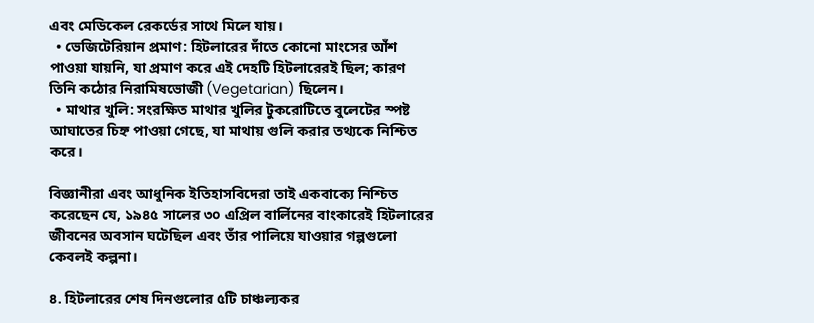এবং মেডিকেল রেকর্ডের সাথে মিলে যায়।
  • ভেজিটেরিয়ান প্রমাণ: হিটলারের দাঁতে কোনো মাংসের আঁশ পাওয়া যায়নি, যা প্রমাণ করে এই দেহটি হিটলারেরই ছিল; কারণ তিনি কঠোর নিরামিষভোজী (Vegetarian) ছিলেন।
  • মাথার খুলি: সংরক্ষিত মাথার খুলির টুকরোটিতে বুলেটের স্পষ্ট আঘাতের চিহ্ন পাওয়া গেছে, যা মাথায় গুলি করার তথ্যকে নিশ্চিত করে।

বিজ্ঞানীরা এবং আধুনিক ইতিহাসবিদেরা তাই একবাক্যে নিশ্চিত করেছেন যে, ১৯৪৫ সালের ৩০ এপ্রিল বার্লিনের বাংকারেই হিটলারের জীবনের অবসান ঘটেছিল এবং তাঁর পালিয়ে যাওয়ার গল্পগুলো কেবলই কল্পনা।

৪. হিটলারের শেষ দিনগুলোর ৫টি চাঞ্চল্যকর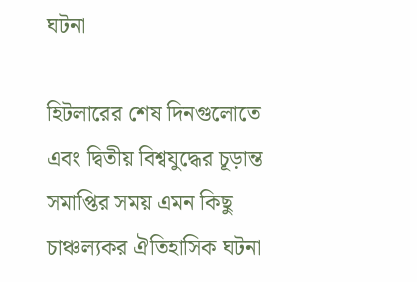ঘটনা

হিটলারের শেষ দিনগুলোতে এবং দ্বিতীয় বিশ্বযুদ্ধের চূড়ান্ত সমাপ্তির সময় এমন কিছু চাঞ্চল্যকর ঐতিহাসিক ঘটনা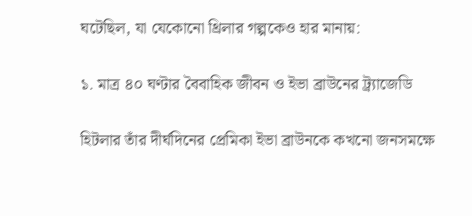ঘটেছিল, যা যেকোনো থ্রিলার গল্পকেও হার মানায়:

১. মাত্র ৪০ ঘণ্টার বৈবাহিক জীবন ও ইভা ব্রাউনের ট্র্যাজেডি

হিটলার তাঁর দীর্ঘদিনের প্রেমিকা ইভা ব্রাউনকে কখনো জনসমক্ষে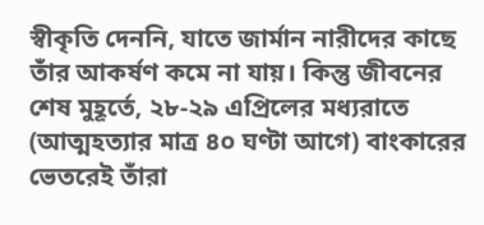স্বীকৃতি দেননি, যাতে জার্মান নারীদের কাছে তাঁর আকর্ষণ কমে না যায়। কিন্তু জীবনের শেষ মুহূর্তে, ২৮-২৯ এপ্রিলের মধ্যরাতে (আত্মহত্যার মাত্র ৪০ ঘণ্টা আগে) বাংকারের ভেতরেই তাঁরা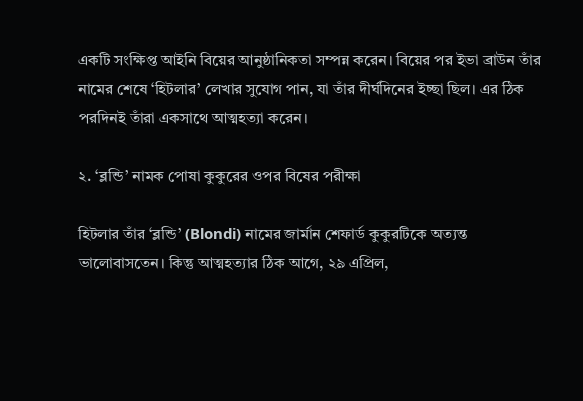একটি সংক্ষিপ্ত আইনি বিয়ের আনুষ্ঠানিকতা সম্পন্ন করেন। বিয়ের পর ইভা ব্রাউন তাঁর নামের শেষে ‘হিটলার’ লেখার সুযোগ পান, যা তাঁর দীর্ঘদিনের ইচ্ছা ছিল। এর ঠিক পরদিনই তাঁরা একসাথে আত্মহত্যা করেন।

২. ‘ব্লন্ডি’ নামক পোষা কুকুরের ওপর বিষের পরীক্ষা

হিটলার তাঁর ‘ব্লন্ডি’ (Blondi) নামের জার্মান শেফার্ড কুকুরটিকে অত্যন্ত ভালোবাসতেন। কিন্তু আত্মহত্যার ঠিক আগে, ২৯ এপ্রিল,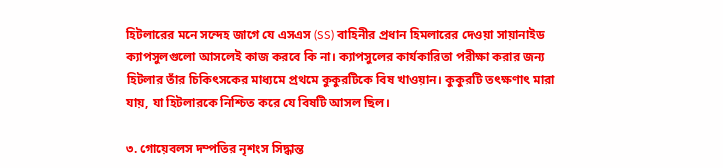হিটলারের মনে সন্দেহ জাগে যে এসএস (SS) বাহিনীর প্রধান হিমলারের দেওয়া সায়ানাইড ক্যাপসুলগুলো আসলেই কাজ করবে কি না। ক্যাপসুলের কার্যকারিতা পরীক্ষা করার জন্য হিটলার তাঁর চিকিৎসকের মাধ্যমে প্রথমে কুকুরটিকে বিষ খাওয়ান। কুকুরটি তৎক্ষণাৎ মারা যায়, যা হিটলারকে নিশ্চিত করে যে বিষটি আসল ছিল।

৩. গোয়েবলস দম্পতির নৃশংস সিদ্ধান্ত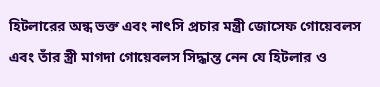হিটলারের অন্ধ ভক্ত এবং নাৎসি প্রচার মন্ত্রী জোসেফ গোয়েবলস এবং তাঁর স্ত্রী মাগদা গোয়েবলস সিদ্ধান্ত নেন যে হিটলার ও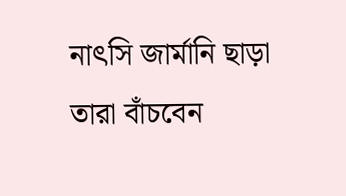নাৎসি জার্মানি ছাড়া তারা বাঁচবেন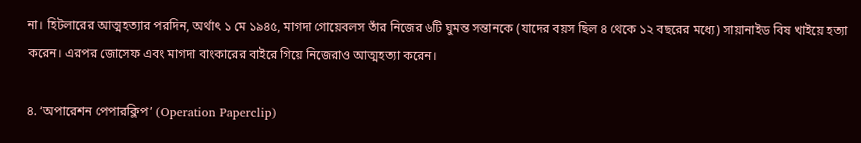না। হিটলারের আত্মহত্যার পরদিন, অর্থাৎ ১ মে ১৯৪৫, মাগদা গোয়েবলস তাঁর নিজের ৬টি ঘুমন্ত সন্তানকে (যাদের বয়স ছিল ৪ থেকে ১২ বছরের মধ্যে) সায়ানাইড বিষ খাইয়ে হত্যা করেন। এরপর জোসেফ এবং মাগদা বাংকারের বাইরে গিয়ে নিজেরাও আত্মহত্যা করেন।

৪. ‘অপারেশন পেপারক্লিপ’ (Operation Paperclip)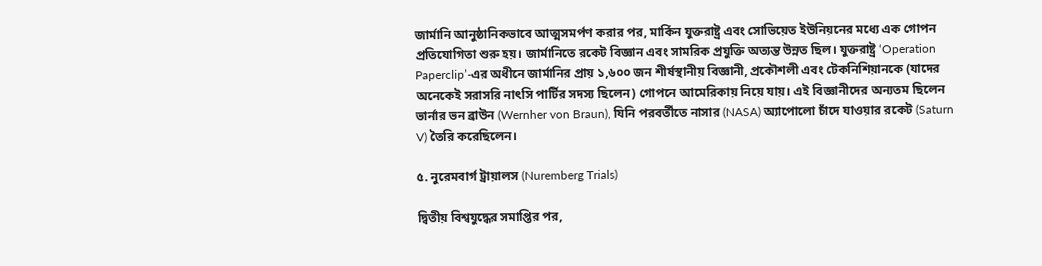জার্মানি আনুষ্ঠানিকভাবে আত্মসমর্পণ করার পর, মার্কিন যুক্তরাষ্ট্র এবং সোভিয়েত ইউনিয়নের মধ্যে এক গোপন প্রতিযোগিতা শুরু হয়। জার্মানিতে রকেট বিজ্ঞান এবং সামরিক প্রযুক্তি অত্যন্ত উন্নত ছিল। যুক্তরাষ্ট্র ‘Operation Paperclip’-এর অধীনে জার্মানির প্রায় ১,৬০০ জন শীর্ষস্থানীয় বিজ্ঞানী, প্রকৌশলী এবং টেকনিশিয়ানকে (যাদের অনেকেই সরাসরি নাৎসি পার্টির সদস্য ছিলেন) গোপনে আমেরিকায় নিয়ে যায়। এই বিজ্ঞানীদের অন্যতম ছিলেন ভার্নার ভন ব্রাউন (Wernher von Braun), যিনি পরবর্তীতে নাসার (NASA) অ্যাপোলো চাঁদে যাওয়ার রকেট (Saturn V) তৈরি করেছিলেন।

৫. নুরেমবার্গ ট্রায়ালস (Nuremberg Trials)

দ্বিতীয় বিশ্বযুদ্ধের সমাপ্তির পর,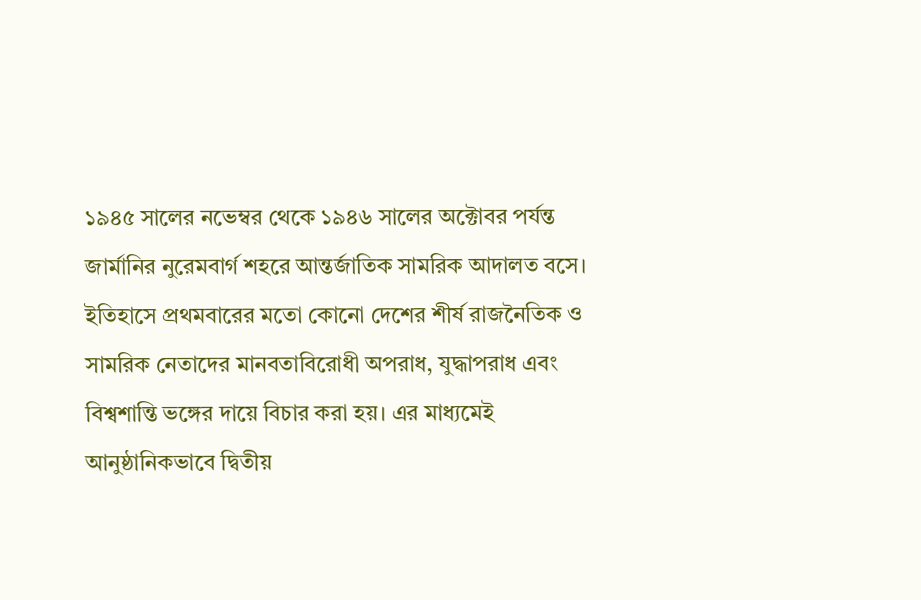১৯৪৫ সালের নভেম্বর থেকে ১৯৪৬ সালের অক্টোবর পর্যন্ত জার্মানির নুরেমবার্গ শহরে আন্তর্জাতিক সামরিক আদালত বসে। ইতিহাসে প্রথমবারের মতো কোনো দেশের শীর্ষ রাজনৈতিক ও সামরিক নেতাদের মানবতাবিরোধী অপরাধ, যুদ্ধাপরাধ এবং বিশ্বশান্তি ভঙ্গের দায়ে বিচার করা হয়। এর মাধ্যমেই আনুষ্ঠানিকভাবে দ্বিতীয়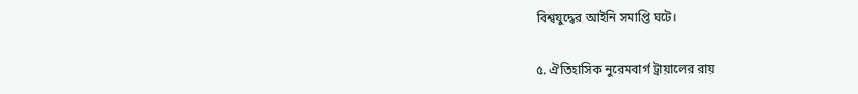বিশ্বযুদ্ধের আইনি সমাপ্তি ঘটে।

৫. ঐতিহাসিক নুরেমবার্গ ট্রায়ালের রায়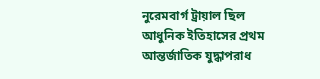নুরেমবার্গ ট্রায়াল ছিল আধুনিক ইতিহাসের প্রথম আন্তর্জাতিক যুদ্ধাপরাধ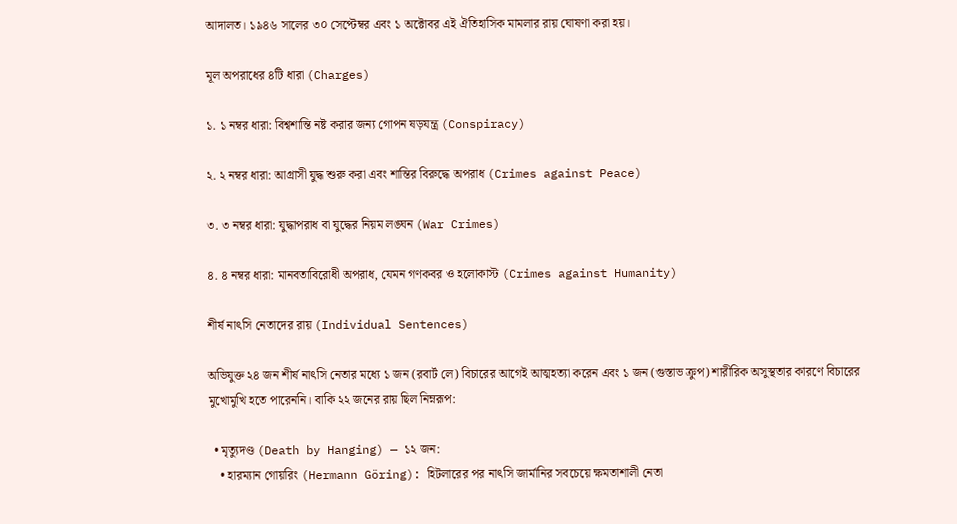আদালত। ১৯৪৬ সালের ৩০ সেপ্টেম্বর এবং ১ অক্টোবর এই ঐতিহাসিক মামলার রায় ঘোষণা করা হয়।

মূল অপরাধের ৪টি ধারা (Charges)

১. ১ নম্বর ধারা: বিশ্বশান্তি নষ্ট করার জন্য গোপন ষড়যন্ত্র (Conspiracy)

২. ২ নম্বর ধারা: আগ্রাসী যুদ্ধ শুরু করা এবং শান্তির বিরুদ্ধে অপরাধ (Crimes against Peace)

৩. ৩ নম্বর ধারা: যুদ্ধাপরাধ বা যুদ্ধের নিয়ম লঙ্ঘন (War Crimes)

৪. ৪ নম্বর ধারা: মানবতাবিরোধী অপরাধ, যেমন গণকবর ও হলোকাস্ট (Crimes against Humanity)

শীর্ষ নাৎসি নেতাদের রায় (Individual Sentences)

অভিযুক্ত ২৪ জন শীর্ষ নাৎসি নেতার মধ্যে ১ জন (রবার্ট লে) বিচারের আগেই আত্মহত্যা করেন এবং ১ জন (গুস্তাভ ক্রুপ) শারীরিক অসুস্থতার কারণে বিচারের মুখোমুখি হতে পারেননি। বাকি ২২ জনের রায় ছিল নিম্নরূপ:

  • মৃত্যুদণ্ড (Death by Hanging) — ১২ জন:
    • হারম্যান গোয়রিং (Hermann Göring): হিটলারের পর নাৎসি জার্মানির সবচেয়ে ক্ষমতাশালী নেতা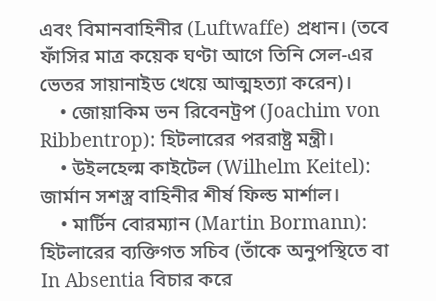এবং বিমানবাহিনীর (Luftwaffe) প্রধান। (তবে ফাঁসির মাত্র কয়েক ঘণ্টা আগে তিনি সেল-এর ভেতর সায়ানাইড খেয়ে আত্মহত্যা করেন)।
    • জোয়াকিম ভন রিবেনট্রপ (Joachim von Ribbentrop): হিটলারের পররাষ্ট্র মন্ত্রী।
    • উইলহেল্ম কাইটেল (Wilhelm Keitel): জার্মান সশস্ত্র বাহিনীর শীর্ষ ফিল্ড মার্শাল।
    • মার্টিন বোরম্যান (Martin Bormann): হিটলারের ব্যক্তিগত সচিব (তাঁকে অনুপস্থিতে বা In Absentia বিচার করে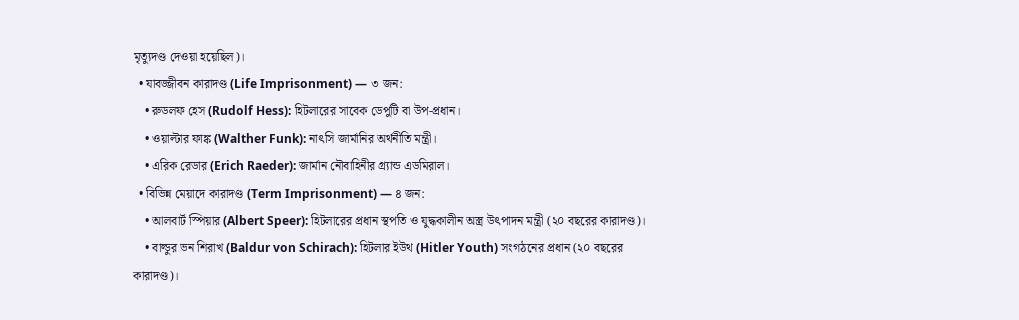মৃত্যুদণ্ড দেওয়া হয়েছিল)।
  • যাবজ্জীবন কারাদণ্ড (Life Imprisonment) — ৩ জন:
    • রুডলফ হেস (Rudolf Hess): হিটলারের সাবেক ডেপুটি বা উপ-প্রধান।
    • ওয়াল্টার ফাঙ্ক (Walther Funk): নাৎসি জার্মানির অর্থনীতি মন্ত্রী।
    • এরিক রেডার (Erich Raeder): জার্মান নৌবাহিনীর গ্র্যান্ড এডমিরাল।
  • বিভিন্ন মেয়াদে কারাদণ্ড (Term Imprisonment) — ৪ জন:
    • আলবার্ট স্পিয়ার (Albert Speer): হিটলারের প্রধান স্থপতি ও যুদ্ধকালীন অস্ত্র উৎপাদন মন্ত্রী (২০ বছরের কারাদণ্ড)।
    • বাল্ডুর ভন শিরাখ (Baldur von Schirach): হিটলার ইউথ (Hitler Youth) সংগঠনের প্রধান (২০ বছরের কারাদণ্ড)।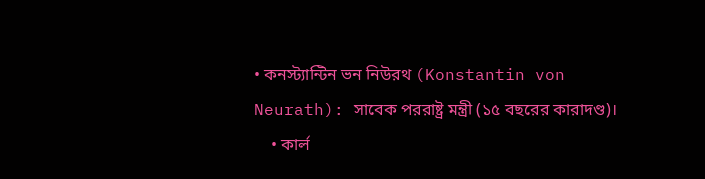• কনস্ট্যান্টিন ভন নিউরথ (Konstantin von Neurath): সাবেক পররাষ্ট্র মন্ত্রী (১৫ বছরের কারাদণ্ড)।
    • কার্ল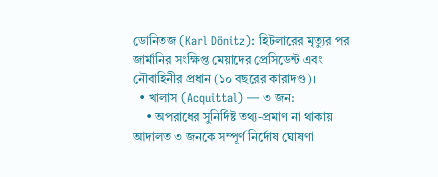ডোনিতজ (Karl Dönitz): হিটলারের মৃত্যুর পর জার্মানির সংক্ষিপ্ত মেয়াদের প্রেসিডেন্ট এবং নৌবাহিনীর প্রধান (১০ বছরের কারাদণ্ড)।
  • খালাস (Acquittal) — ৩ জন:
    • অপরাধের সুনির্দিষ্ট তথ্য-প্রমাণ না থাকায় আদালত ৩ জনকে সম্পূর্ণ নির্দোষ ঘোষণা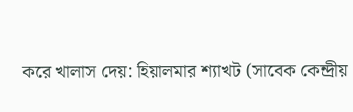করে খালাস দেয়: হিয়ালমার শ্যাখট (সাবেক কেন্দ্রীয়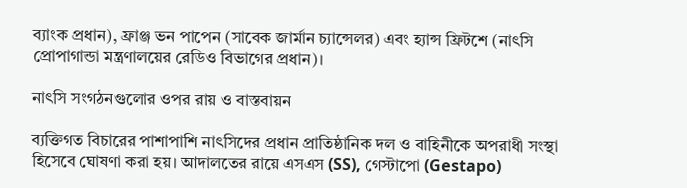ব্যাংক প্রধান), ফ্রাঞ্জ ভন পাপেন (সাবেক জার্মান চ্যান্সেলর) এবং হ্যান্স ফ্রিটশে (নাৎসি প্রোপাগান্ডা মন্ত্রণালয়ের রেডিও বিভাগের প্রধান)।

নাৎসি সংগঠনগুলোর ওপর রায় ও বাস্তবায়ন

ব্যক্তিগত বিচারের পাশাপাশি নাৎসিদের প্রধান প্রাতিষ্ঠানিক দল ও বাহিনীকে অপরাধী সংস্থা হিসেবে ঘোষণা করা হয়। আদালতের রায়ে এসএস (SS), গেস্টাপো (Gestapo)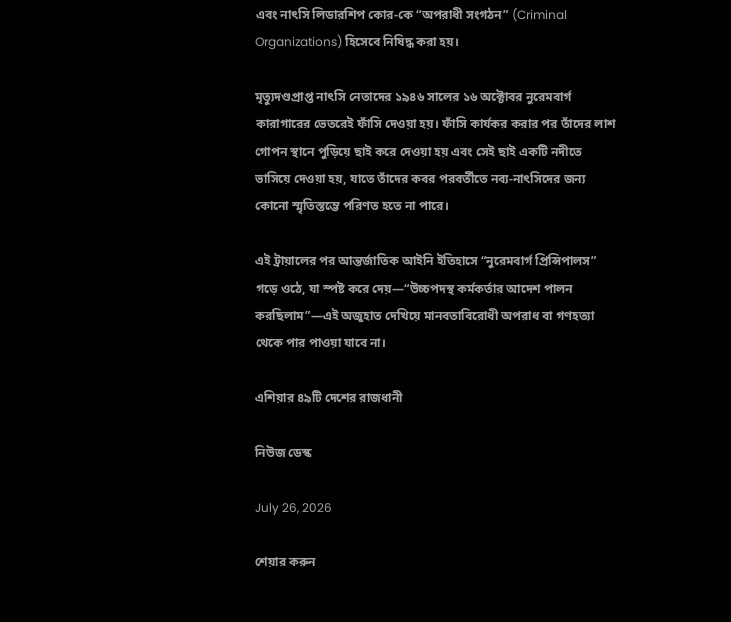এবং নাৎসি লিডারশিপ কোর-কে “অপরাধী সংগঠন” (Criminal Organizations) হিসেবে নিষিদ্ধ করা হয়।

মৃত্যুদণ্ডপ্রাপ্ত নাৎসি নেতাদের ১৯৪৬ সালের ১৬ অক্টোবর নুরেমবার্গ কারাগারের ভেতরেই ফাঁসি দেওয়া হয়। ফাঁসি কার্যকর করার পর তাঁদের লাশ গোপন স্থানে পুড়িয়ে ছাই করে দেওয়া হয় এবং সেই ছাই একটি নদীতে ভাসিয়ে দেওয়া হয়, যাতে তাঁদের কবর পরবর্তীতে নব্য-নাৎসিদের জন্য কোনো স্মৃতিস্তম্ভে পরিণত হতে না পারে।

এই ট্রায়ালের পর আন্তর্জাতিক আইনি ইতিহাসে “নুরেমবার্গ প্রিন্সিপালস” গড়ে ওঠে, যা স্পষ্ট করে দেয়—“উচ্চপদস্থ কর্মকর্তার আদেশ পালন করছিলাম”—এই অজুহাত দেখিয়ে মানবতাবিরোধী অপরাধ বা গণহত্যা থেকে পার পাওয়া যাবে না।

এশিয়ার ৪৯টি দেশের রাজধানী

নিউজ ডেস্ক

July 26, 2026

শেয়ার করুন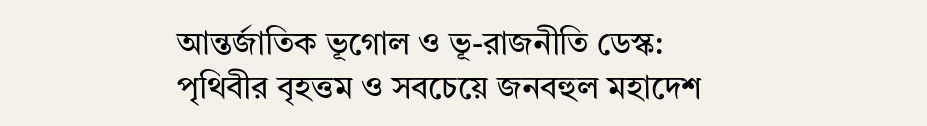আন্তর্জাতিক ভূগোল ও ভূ-রাজনীতি ডেস্ক: পৃথিবীর বৃহত্তম ও সবচেয়ে জনবহুল মহাদেশ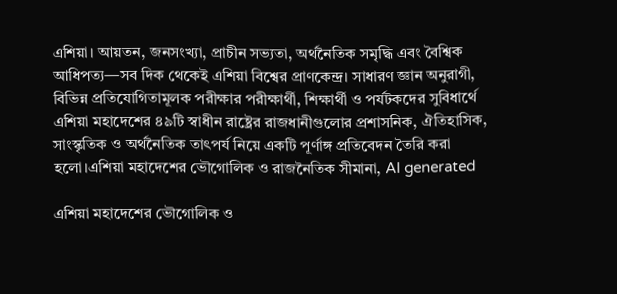এশিয়া। আয়তন, জনসংখ্যা, প্রাচীন সভ্যতা, অর্থনৈতিক সমৃদ্ধি এবং বৈশ্বিক আধিপত্য—সব দিক থেকেই এশিয়া বিশ্বের প্রাণকেন্দ্র। সাধারণ জ্ঞান অনুরাগী, বিভিন্ন প্রতিযোগিতামূলক পরীক্ষার পরীক্ষার্থী, শিক্ষার্থী ও পর্যটকদের সুবিধার্থে এশিয়া মহাদেশের ৪৯টি স্বাধীন রাষ্ট্রের রাজধানীগুলোর প্রশাসনিক, ঐতিহাসিক, সাংস্কৃতিক ও অর্থনৈতিক তাৎপর্য নিয়ে একটি পূর্ণাঙ্গ প্রতিবেদন তৈরি করা হলো।এশিয়া মহাদেশের ভৌগোলিক ও রাজনৈতিক সীমানা, AI generated

এশিয়া মহাদেশের ভৌগোলিক ও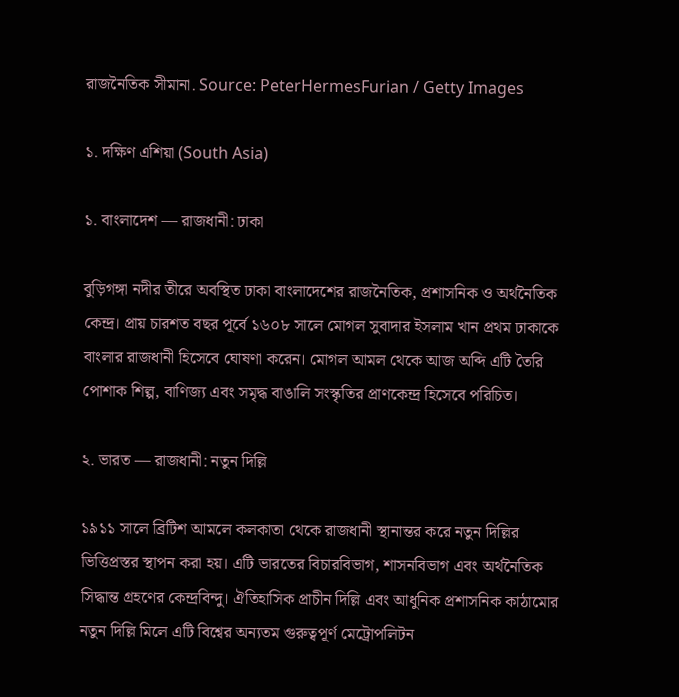রাজনৈতিক সীমানা. Source: PeterHermesFurian / Getty Images

১. দক্ষিণ এশিয়া (South Asia)

১. বাংলাদেশ — রাজধানী: ঢাকা

বুড়িগঙ্গা নদীর তীরে অবস্থিত ঢাকা বাংলাদেশের রাজনৈতিক, প্রশাসনিক ও অর্থনৈতিক কেন্দ্র। প্রায় চারশত বছর পূর্বে ১৬০৮ সালে মোগল সুবাদার ইসলাম খান প্রথম ঢাকাকে বাংলার রাজধানী হিসেবে ঘোষণা করেন। মোগল আমল থেকে আজ অব্দি এটি তৈরি পোশাক শিল্প, বাণিজ্য এবং সমৃদ্ধ বাঙালি সংস্কৃতির প্রাণকেন্দ্র হিসেবে পরিচিত।

২. ভারত — রাজধানী: নতুন দিল্লি

১৯১১ সালে ব্রিটিশ আমলে কলকাতা থেকে রাজধানী স্থানান্তর করে নতুন দিল্লির ভিত্তিপ্রস্তর স্থাপন করা হয়। এটি ভারতের বিচারবিভাগ, শাসনবিভাগ এবং অর্থনৈতিক সিদ্ধান্ত গ্রহণের কেন্দ্রবিন্দু। ঐতিহাসিক প্রাচীন দিল্লি এবং আধুনিক প্রশাসনিক কাঠামোর নতুন দিল্লি মিলে এটি বিশ্বের অন্যতম গুরুত্বপূর্ণ মেট্রোপলিটন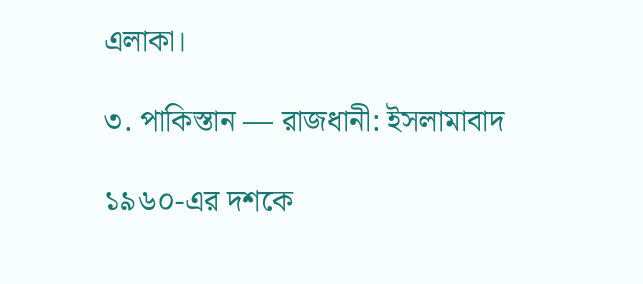এলাকা।

৩. পাকিস্তান — রাজধানী: ইসলামাবাদ

১৯৬০-এর দশকে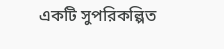একটি সুপরিকল্পিত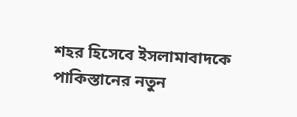শহর হিসেবে ইসলামাবাদকে পাকিস্তানের নতুন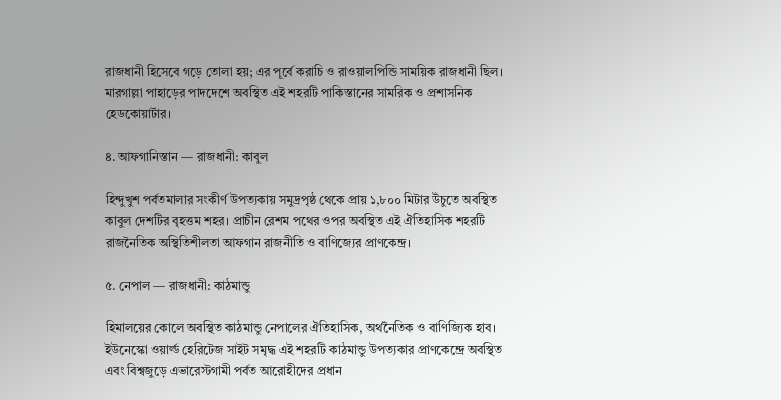রাজধানী হিসেবে গড়ে তোলা হয়; এর পূর্বে করাচি ও রাওয়ালপিন্ডি সাময়িক রাজধানী ছিল। মারগাল্লা পাহাড়ের পাদদেশে অবস্থিত এই শহরটি পাকিস্তানের সামরিক ও প্রশাসনিক হেডকোয়ার্টার।

৪. আফগানিস্তান — রাজধানী: কাবুল

হিন্দুখুশ পর্বতমালার সংকীর্ণ উপত্যকায় সমুদ্রপৃষ্ঠ থেকে প্রায় ১,৮০০ মিটার উঁচুতে অবস্থিত কাবুল দেশটির বৃহত্তম শহর। প্রাচীন রেশম পথের ওপর অবস্থিত এই ঐতিহাসিক শহরটি রাজনৈতিক অস্থিতিশীলতা আফগান রাজনীতি ও বাণিজ্যের প্রাণকেন্দ্র।

৫. নেপাল — রাজধানী: কাঠমান্ডু

হিমালয়ের কোলে অবস্থিত কাঠমান্ডু নেপালের ঐতিহাসিক, অর্থনৈতিক ও বাণিজ্যিক হাব। ইউনেস্কো ওয়ার্ল্ড হেরিটেজ সাইট সমৃদ্ধ এই শহরটি কাঠমান্ডু উপত্যকার প্রাণকেন্দ্রে অবস্থিত এবং বিশ্বজুড়ে এভারেস্টগামী পর্বত আরোহীদের প্রধান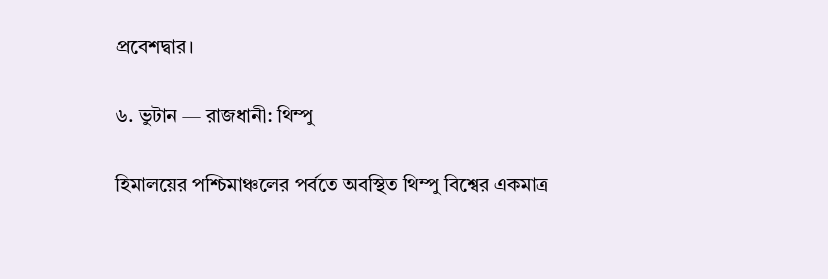প্রবেশদ্বার।

৬. ভুটান — রাজধানী: থিম্পু

হিমালয়ের পশ্চিমাঞ্চলের পর্বতে অবস্থিত থিম্পু বিশ্বের একমাত্র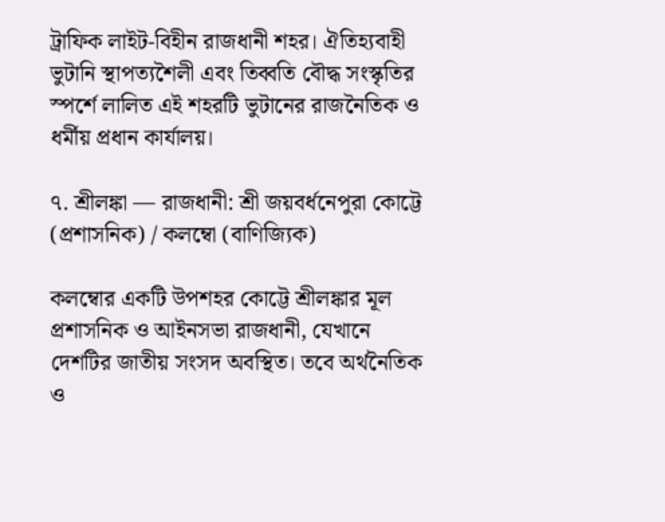ট্রাফিক লাইট-বিহীন রাজধানী শহর। ঐতিহ্যবাহী ভুটানি স্থাপত্যশৈলী এবং তিব্বতি বৌদ্ধ সংস্কৃতির স্পর্শে লালিত এই শহরটি ভুটানের রাজনৈতিক ও ধর্মীয় প্রধান কার্যালয়।

৭. শ্রীলঙ্কা — রাজধানী: শ্রী জয়বর্ধনেপুরা কোট্টে (প্রশাসনিক) / কলম্বো (বাণিজ্যিক)

কলম্বোর একটি উপশহর কোট্টে শ্রীলঙ্কার মূল প্রশাসনিক ও আইনসভা রাজধানী, যেখানে দেশটির জাতীয় সংসদ অবস্থিত। তবে অর্থনৈতিক ও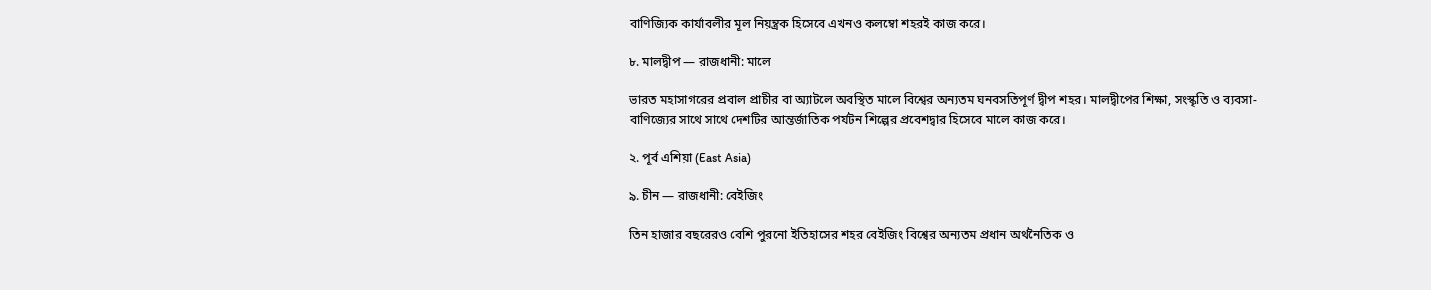বাণিজ্যিক কার্যাবলীর মূল নিয়ন্ত্রক হিসেবে এখনও কলম্বো শহরই কাজ করে।

৮. মালদ্বীপ — রাজধানী: মালে

ভারত মহাসাগরের প্রবাল প্রাচীর বা অ্যাটলে অবস্থিত মালে বিশ্বের অন্যতম ঘনবসতিপূর্ণ দ্বীপ শহর। মালদ্বীপের শিক্ষা, সংস্কৃতি ও ব্যবসা-বাণিজ্যের সাথে সাথে দেশটির আন্তর্জাতিক পর্যটন শিল্পের প্রবেশদ্বার হিসেবে মালে কাজ করে।

২. পূর্ব এশিয়া (East Asia)

৯. চীন — রাজধানী: বেইজিং

তিন হাজার বছরেরও বেশি পুরনো ইতিহাসের শহর বেইজিং বিশ্বের অন্যতম প্রধান অর্থনৈতিক ও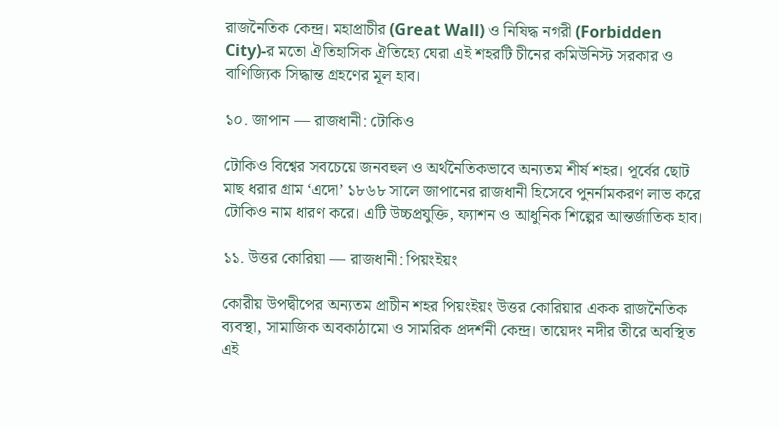রাজনৈতিক কেন্দ্র। মহাপ্রাচীর (Great Wall) ও নিষিদ্ধ নগরী (Forbidden City)-র মতো ঐতিহাসিক ঐতিহ্যে ঘেরা এই শহরটি চীনের কমিউনিস্ট সরকার ও বাণিজ্যিক সিদ্ধান্ত গ্রহণের মূল হাব।

১০. জাপান — রাজধানী: টোকিও

টোকিও বিশ্বের সবচেয়ে জনবহুল ও অর্থনৈতিকভাবে অন্যতম শীর্ষ শহর। পূর্বের ছোট মাছ ধরার গ্রাম ‘এদো’ ১৮৬৮ সালে জাপানের রাজধানী হিসেবে পুনর্নামকরণ লাভ করে টোকিও নাম ধারণ করে। এটি উচ্চপ্রযুক্তি, ফ্যাশন ও আধুনিক শিল্পের আন্তর্জাতিক হাব।

১১. উত্তর কোরিয়া — রাজধানী: পিয়ংইয়ং

কোরীয় উপদ্বীপের অন্যতম প্রাচীন শহর পিয়ংইয়ং উত্তর কোরিয়ার একক রাজনৈতিক ব্যবস্থা, সামাজিক অবকাঠামো ও সামরিক প্রদর্শনী কেন্দ্র। তায়েদং নদীর তীরে অবস্থিত এই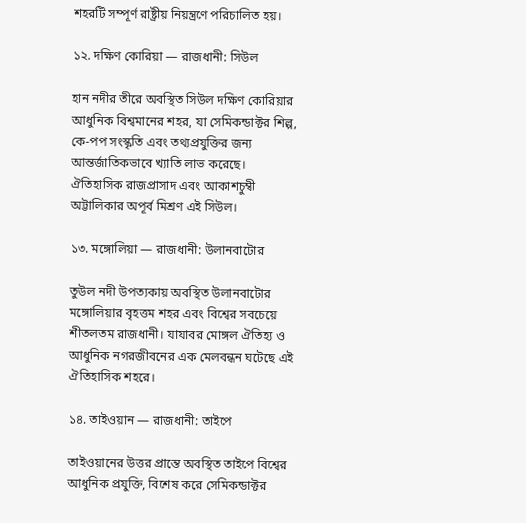শহরটি সম্পূর্ণ রাষ্ট্রীয় নিয়ন্ত্রণে পরিচালিত হয়।

১২. দক্ষিণ কোরিয়া — রাজধানী: সিউল

হান নদীর তীরে অবস্থিত সিউল দক্ষিণ কোরিয়ার আধুনিক বিশ্বমানের শহর, যা সেমিকন্ডাক্টর শিল্প, কে-পপ সংস্কৃতি এবং তথ্যপ্রযুক্তির জন্য আন্তর্জাতিকভাবে খ্যাতি লাভ করেছে। ঐতিহাসিক রাজপ্রাসাদ এবং আকাশচুম্বী অট্টালিকার অপূর্ব মিশ্রণ এই সিউল।

১৩. মঙ্গোলিয়া — রাজধানী: উলানবাটোর

তুউল নদী উপত্যকায় অবস্থিত উলানবাটোর মঙ্গোলিয়ার বৃহত্তম শহর এবং বিশ্বের সবচেয়ে শীতলতম রাজধানী। যাযাবর মোঙ্গল ঐতিহ্য ও আধুনিক নগরজীবনের এক মেলবন্ধন ঘটেছে এই ঐতিহাসিক শহরে।

১৪. তাইওয়ান — রাজধানী: তাইপে

তাইওয়ানের উত্তর প্রান্তে অবস্থিত তাইপে বিশ্বের আধুনিক প্রযুক্তি, বিশেষ করে সেমিকন্ডাক্টর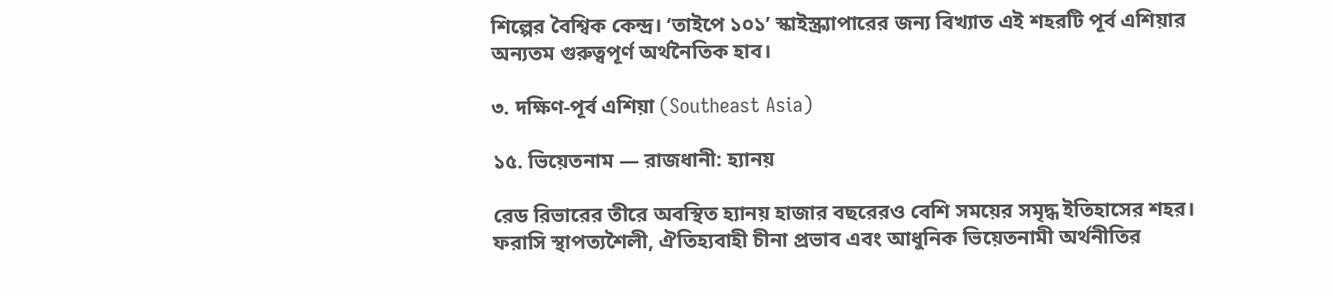শিল্পের বৈশ্বিক কেন্দ্র। ‘তাইপে ১০১’ স্কাইস্ক্র্যাপারের জন্য বিখ্যাত এই শহরটি পূর্ব এশিয়ার অন্যতম গুরুত্বপূর্ণ অর্থনৈতিক হাব।

৩. দক্ষিণ-পূর্ব এশিয়া (Southeast Asia)

১৫. ভিয়েতনাম — রাজধানী: হ্যানয়

রেড রিভারের তীরে অবস্থিত হ্যানয় হাজার বছরেরও বেশি সময়ের সমৃদ্ধ ইতিহাসের শহর। ফরাসি স্থাপত্যশৈলী, ঐতিহ্যবাহী চীনা প্রভাব এবং আধুনিক ভিয়েতনামী অর্থনীতির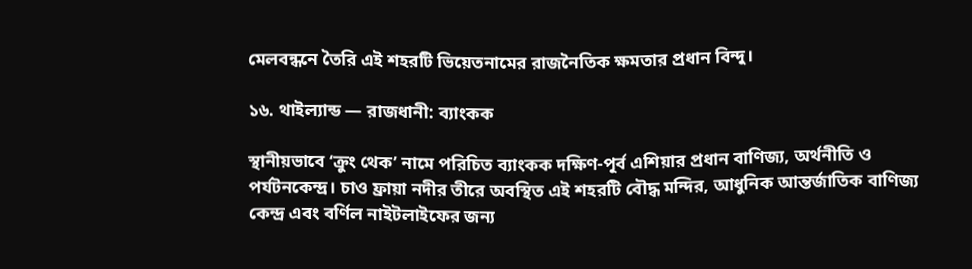মেলবন্ধনে তৈরি এই শহরটি ভিয়েতনামের রাজনৈতিক ক্ষমতার প্রধান বিন্দু।

১৬. থাইল্যান্ড — রাজধানী: ব্যাংকক

স্থানীয়ভাবে ‘ক্রুং থেক’ নামে পরিচিত ব্যাংকক দক্ষিণ-পূর্ব এশিয়ার প্রধান বাণিজ্য, অর্থনীতি ও পর্যটনকেন্দ্র। চাও ফ্রায়া নদীর তীরে অবস্থিত এই শহরটি বৌদ্ধ মন্দির, আধুনিক আন্তর্জাতিক বাণিজ্য কেন্দ্র এবং বর্ণিল নাইটলাইফের জন্য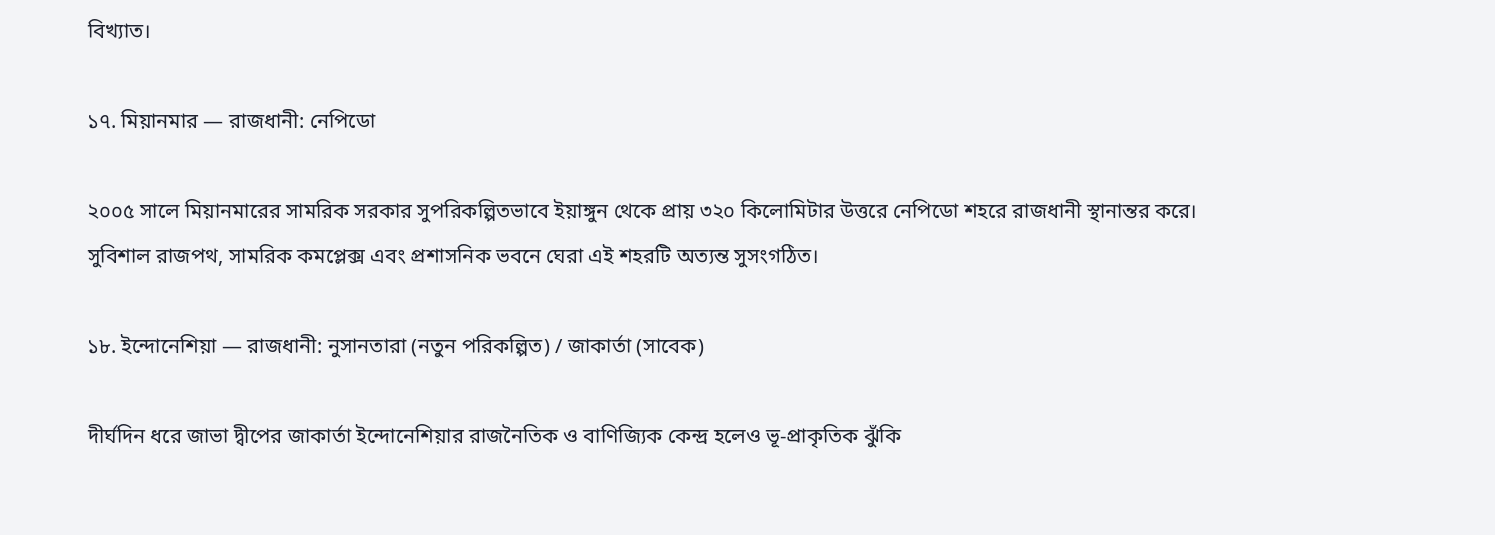বিখ্যাত।

১৭. মিয়ানমার — রাজধানী: নেপিডো

২০০৫ সালে মিয়ানমারের সামরিক সরকার সুপরিকল্পিতভাবে ইয়াঙ্গুন থেকে প্রায় ৩২০ কিলোমিটার উত্তরে নেপিডো শহরে রাজধানী স্থানান্তর করে। সুবিশাল রাজপথ, সামরিক কমপ্লেক্স এবং প্রশাসনিক ভবনে ঘেরা এই শহরটি অত্যন্ত সুসংগঠিত।

১৮. ইন্দোনেশিয়া — রাজধানী: নুসানতারা (নতুন পরিকল্পিত) / জাকার্তা (সাবেক)

দীর্ঘদিন ধরে জাভা দ্বীপের জাকার্তা ইন্দোনেশিয়ার রাজনৈতিক ও বাণিজ্যিক কেন্দ্র হলেও ভূ-প্রাকৃতিক ঝুঁকি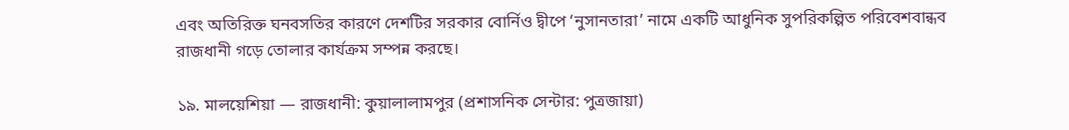এবং অতিরিক্ত ঘনবসতির কারণে দেশটির সরকার বোর্নিও দ্বীপে ‘নুসানতারা’ নামে একটি আধুনিক সুপরিকল্পিত পরিবেশবান্ধব রাজধানী গড়ে তোলার কার্যক্রম সম্পন্ন করছে।

১৯. মালয়েশিয়া — রাজধানী: কুয়ালালামপুর (প্রশাসনিক সেন্টার: পুত্রজায়া)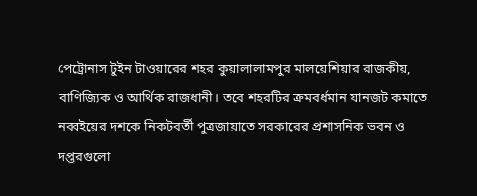পেট্রোনাস টুইন টাওয়ারের শহর কুয়ালালামপুর মালয়েশিয়ার রাজকীয়, বাণিজ্যিক ও আর্থিক রাজধানী। তবে শহরটির ক্রমবর্ধমান যানজট কমাতে নব্বইয়ের দশকে নিকটবর্তী পুত্রজায়াতে সরকারের প্রশাসনিক ভবন ও দপ্তরগুলো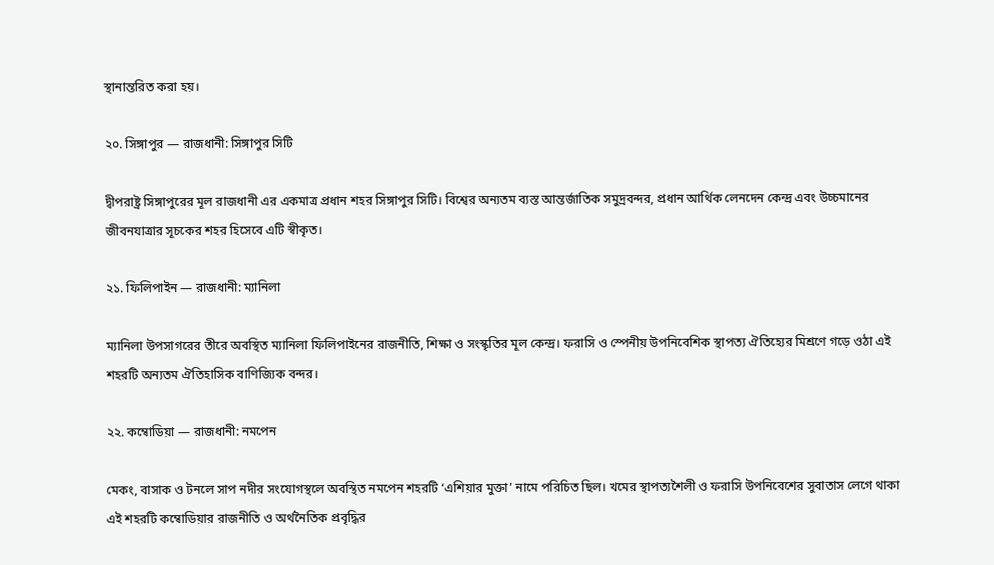স্থানান্তরিত করা হয়।

২০. সিঙ্গাপুর — রাজধানী: সিঙ্গাপুর সিটি

দ্বীপরাষ্ট্র সিঙ্গাপুরের মূল রাজধানী এর একমাত্র প্রধান শহর সিঙ্গাপুর সিটি। বিশ্বের অন্যতম ব্যস্ত আন্তর্জাতিক সমুদ্রবন্দর, প্রধান আর্থিক লেনদেন কেন্দ্র এবং উচ্চমানের জীবনযাত্রার সূচকের শহর হিসেবে এটি স্বীকৃত।

২১. ফিলিপাইন — রাজধানী: ম্যানিলা

ম্যানিলা উপসাগরের তীরে অবস্থিত ম্যানিলা ফিলিপাইনের রাজনীতি, শিক্ষা ও সংস্কৃতির মূল কেন্দ্র। ফরাসি ও স্পেনীয় উপনিবেশিক স্থাপত্য ঐতিহ্যের মিশ্রণে গড়ে ওঠা এই শহরটি অন্যতম ঐতিহাসিক বাণিজ্যিক বন্দর।

২২. কম্বোডিয়া — রাজধানী: নমপেন

মেকং, বাসাক ও টনলে সাপ নদীর সংযোগস্থলে অবস্থিত নমপেন শহরটি ‘এশিয়ার মুক্তা’ নামে পরিচিত ছিল। খমের স্থাপত্যশৈলী ও ফরাসি উপনিবেশের সুবাতাস লেগে থাকা এই শহরটি কম্বোডিয়ার রাজনীতি ও অর্থনৈতিক প্রবৃদ্ধির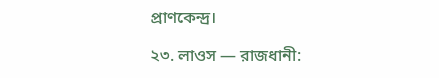প্রাণকেন্দ্র।

২৩. লাওস — রাজধানী: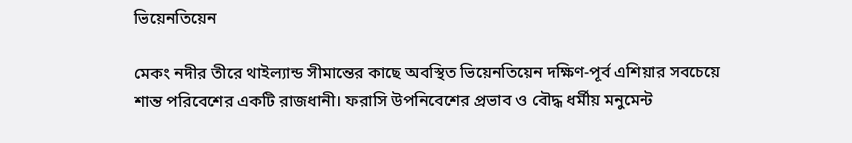ভিয়েনতিয়েন

মেকং নদীর তীরে থাইল্যান্ড সীমান্তের কাছে অবস্থিত ভিয়েনতিয়েন দক্ষিণ-পূর্ব এশিয়ার সবচেয়ে শান্ত পরিবেশের একটি রাজধানী। ফরাসি উপনিবেশের প্রভাব ও বৌদ্ধ ধর্মীয় মনুমেন্ট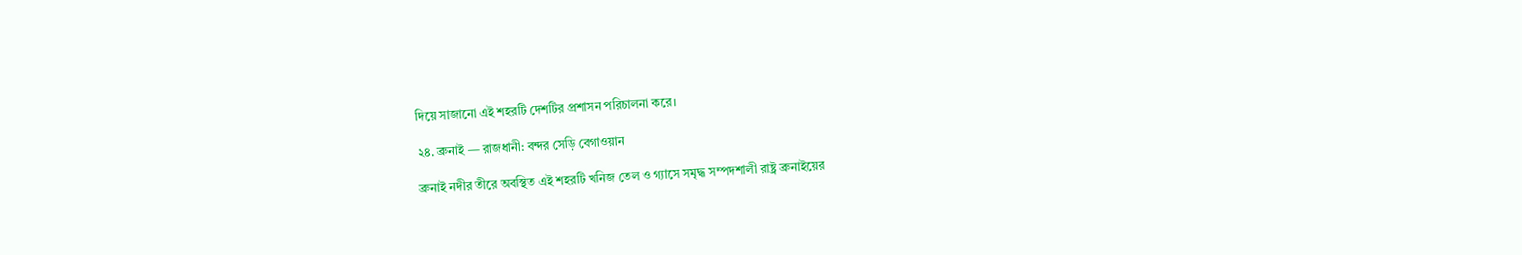দিয়ে সাজানো এই শহরটি দেশটির প্রশাসন পরিচালনা করে।

২৪. ব্রুনাই — রাজধানী: বন্দর সেড়ি বেগাওয়ান

ব্রুনাই নদীর তীরে অবস্থিত এই শহরটি খনিজ তেল ও গ্যাসে সমৃদ্ধ সম্পদশালী রাষ্ট্র ব্রুনাইয়ের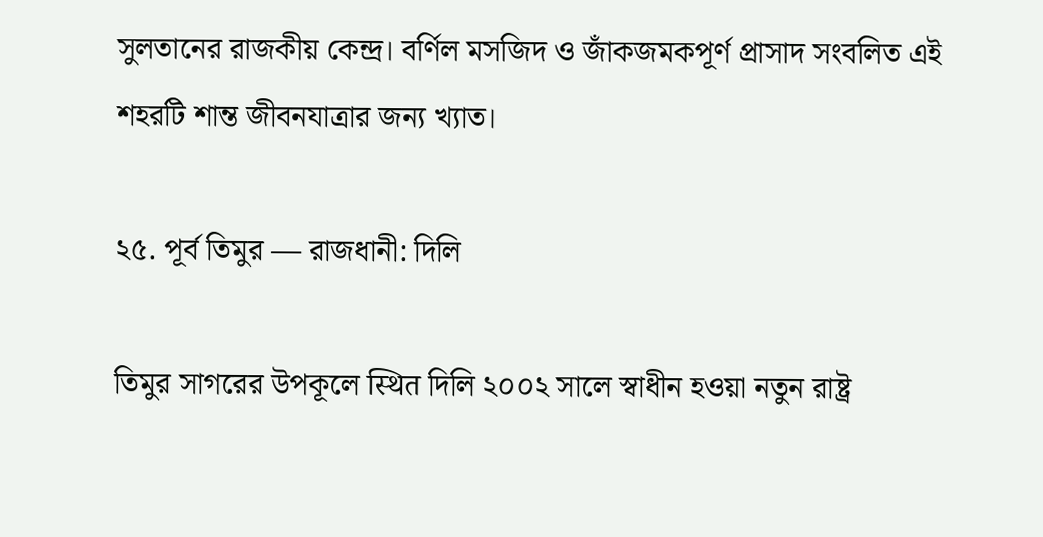সুলতানের রাজকীয় কেন্দ্র। বর্ণিল মসজিদ ও জাঁকজমকপূর্ণ প্রাসাদ সংবলিত এই শহরটি শান্ত জীবনযাত্রার জন্য খ্যাত।

২৫. পূর্ব তিমুর — রাজধানী: দিলি

তিমুর সাগরের উপকূলে स्थित দিলি ২০০২ সালে স্বাধীন হওয়া নতুন রাষ্ট্র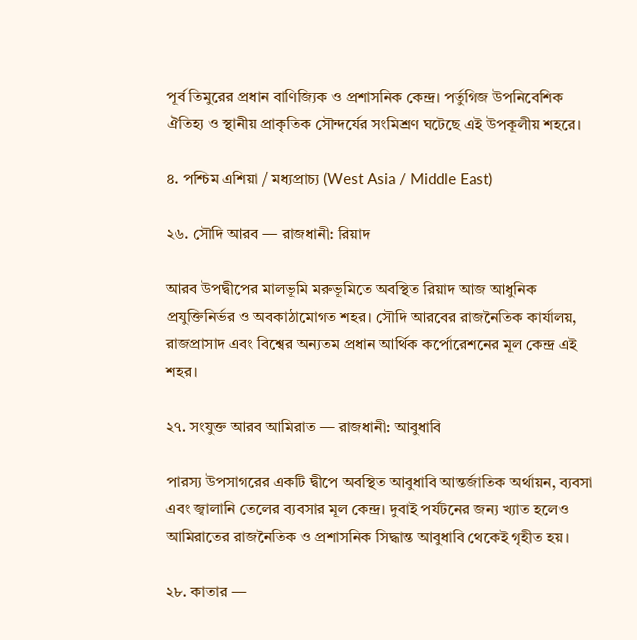পূর্ব তিমুরের প্রধান বাণিজ্যিক ও প্রশাসনিক কেন্দ্র। পর্তুগিজ উপনিবেশিক ঐতিহ্য ও স্থানীয় প্রাকৃতিক সৌন্দর্যের সংমিশ্রণ ঘটেছে এই উপকূলীয় শহরে।

৪. পশ্চিম এশিয়া / মধ্যপ্রাচ্য (West Asia / Middle East)

২৬. সৌদি আরব — রাজধানী: রিয়াদ

আরব উপদ্বীপের মালভূমি মরুভূমিতে অবস্থিত রিয়াদ আজ আধুনিক প্রযুক্তিনির্ভর ও অবকাঠামোগত শহর। সৌদি আরবের রাজনৈতিক কার্যালয়, রাজপ্রাসাদ এবং বিশ্বের অন্যতম প্রধান আর্থিক কর্পোরেশনের মূল কেন্দ্র এই শহর।

২৭. সংযুক্ত আরব আমিরাত — রাজধানী: আবুধাবি

পারস্য উপসাগরের একটি দ্বীপে অবস্থিত আবুধাবি আন্তর্জাতিক অর্থায়ন, ব্যবসা এবং জ্বালানি তেলের ব্যবসার মূল কেন্দ্র। দুবাই পর্যটনের জন্য খ্যাত হলেও আমিরাতের রাজনৈতিক ও প্রশাসনিক সিদ্ধান্ত আবুধাবি থেকেই গৃহীত হয়।

২৮. কাতার —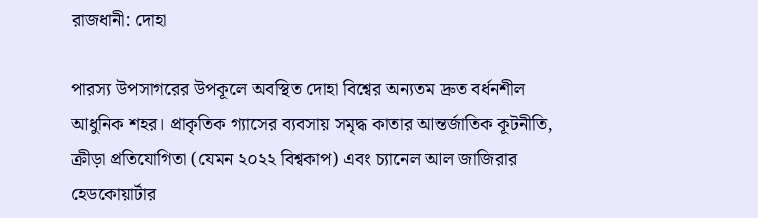রাজধানী: দোহা

পারস্য উপসাগরের উপকূলে অবস্থিত দোহা বিশ্বের অন্যতম দ্রুত বর্ধনশীল আধুনিক শহর। প্রাকৃতিক গ্যাসের ব্যবসায় সমৃদ্ধ কাতার আন্তর্জাতিক কূটনীতি, ক্রীড়া প্রতিযোগিতা (যেমন ২০২২ বিশ্বকাপ) এবং চ্যানেল আল জাজিরার হেডকোয়ার্টার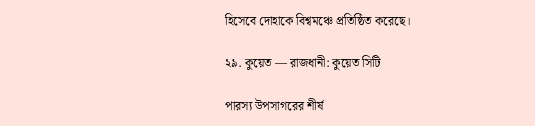হিসেবে দোহাকে বিশ্বমঞ্চে প্রতিষ্ঠিত করেছে।

২৯. কুয়েত — রাজধানী: কুয়েত সিটি

পারস্য উপসাগরের শীর্ষ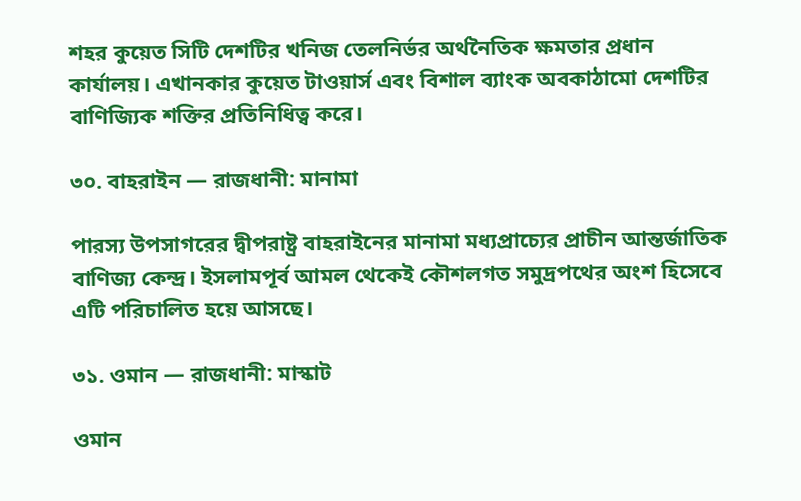শহর কুয়েত সিটি দেশটির খনিজ তেলনির্ভর অর্থনৈতিক ক্ষমতার প্রধান কার্যালয়। এখানকার কুয়েত টাওয়ার্স এবং বিশাল ব্যাংক অবকাঠামো দেশটির বাণিজ্যিক শক্তির প্রতিনিধিত্ব করে।

৩০. বাহরাইন — রাজধানী: মানামা

পারস্য উপসাগরের দ্বীপরাষ্ট্র বাহরাইনের মানামা মধ্যপ্রাচ্যের প্রাচীন আন্তর্জাতিক বাণিজ্য কেন্দ্র। ইসলামপূর্ব আমল থেকেই কৌশলগত সমুদ্রপথের অংশ হিসেবে এটি পরিচালিত হয়ে আসছে।

৩১. ওমান — রাজধানী: মাস্কাট

ওমান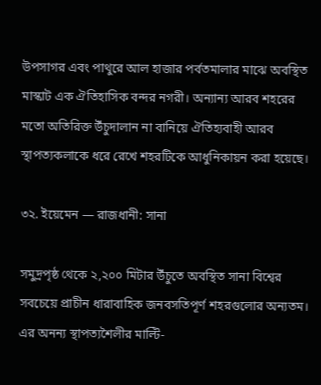উপসাগর এবং পাথুরে আল হাজার পর্বতমালার মাঝে অবস্থিত মাস্কাট এক ঐতিহাসিক বন্দর নগরী। অন্যান্য আরব শহরের মতো অতিরিক্ত উঁচুদালান না বানিয়ে ঐতিহ্যবাহী আরব স্থাপত্যকলাকে ধরে রেখে শহরটিকে আধুনিকায়ন করা হয়েছে।

৩২. ইয়েমেন — রাজধানী: সানা

সমুদ্রপৃষ্ঠ থেকে ২,২০০ মিটার উঁচুতে অবস্থিত সানা বিশ্বের সবচেয়ে প্রাচীন ধারাবাহিক জনবসতিপূর্ণ শহরগুলোর অন্যতম। এর অনন্য স্থাপত্যশৈলীর মাল্টি-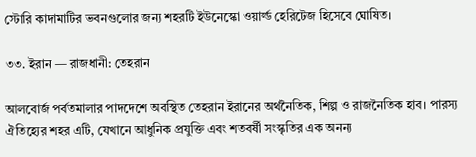স্টোরি কাদামাটির ভবনগুলোর জন্য শহরটি ইউনেস্কো ওয়ার্ল্ড হেরিটেজ হিসেবে ঘোষিত।

৩৩. ইরান — রাজধানী: তেহরান

আলবোর্জ পর্বতমালার পাদদেশে অবস্থিত তেহরান ইরানের অর্থনৈতিক, শিল্প ও রাজনৈতিক হাব। পারস্য ঐতিহ্যের শহর এটি, যেখানে আধুনিক প্রযুক্তি এবং শতবর্ষী সংস্কৃতির এক অনন্য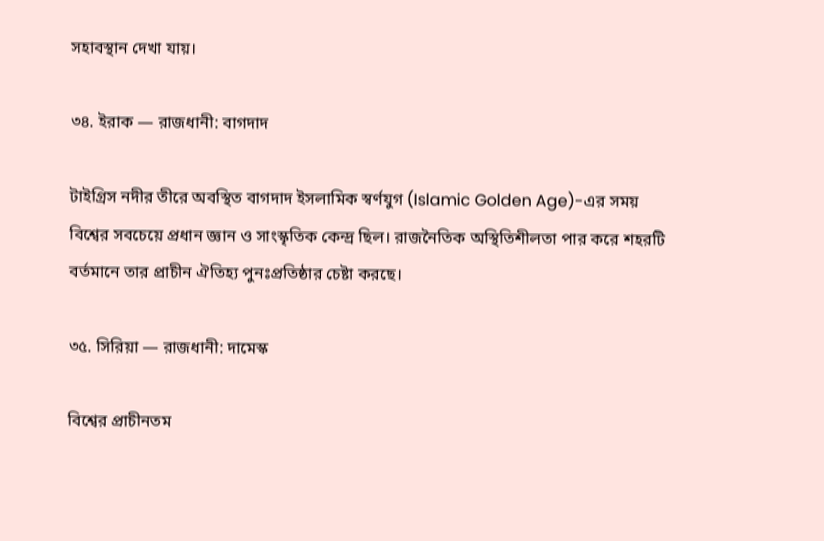সহাবস্থান দেখা যায়।

৩৪. ইরাক — রাজধানী: বাগদাদ

টাইগ্রিস নদীর তীরে অবস্থিত বাগদাদ ইসলামিক স্বর্ণযুগ (Islamic Golden Age)-এর সময় বিশ্বের সবচেয়ে প্রধান জ্ঞান ও সাংস্কৃতিক কেন্দ্র ছিল। রাজনৈতিক অস্থিতিশীলতা পার করে শহরটি বর্তমানে তার প্রাচীন ঐতিহ্য পুনঃপ্রতিষ্ঠার চেষ্টা করছে।

৩৫. সিরিয়া — রাজধানী: দামেস্ক

বিশ্বের প্রাচীনতম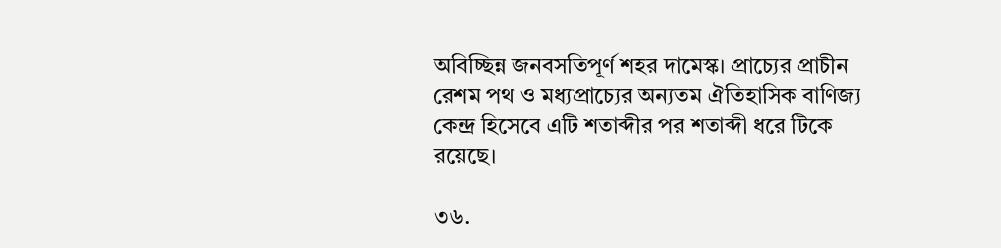অবিচ্ছিন্ন জনবসতিপূর্ণ শহর দামেস্ক। প্রাচ্যের প্রাচীন রেশম পথ ও মধ্যপ্রাচ্যের অন্যতম ঐতিহাসিক বাণিজ্য কেন্দ্র হিসেবে এটি শতাব্দীর পর শতাব্দী ধরে টিকে রয়েছে।

৩৬.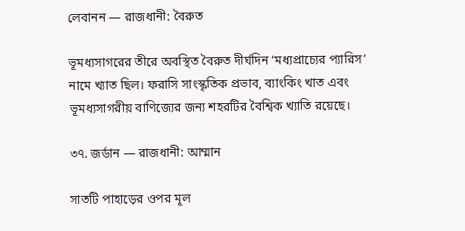লেবানন — রাজধানী: বৈরুত

ভূমধ্যসাগরের তীরে অবস্থিত বৈরুত দীর্ঘদিন ‘মধ্যপ্রাচ্যের প্যারিস’ নামে খ্যাত ছিল। ফরাসি সাংস্কৃতিক প্রভাব, ব্যাংকিং খাত এবং ভূমধ্যসাগরীয় বাণিজ্যের জন্য শহরটির বৈশ্বিক খ্যাতি রয়েছে।

৩৭. জর্ডান — রাজধানী: আম্মান

সাতটি পাহাড়ের ওপর মূল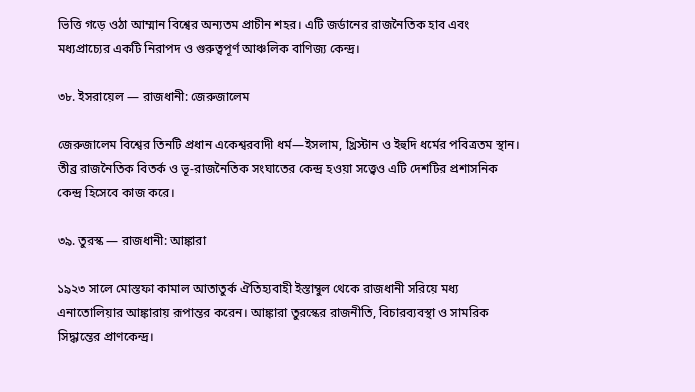ভিত্তি গড়ে ওঠা আম্মান বিশ্বের অন্যতম প্রাচীন শহর। এটি জর্ডানের রাজনৈতিক হাব এবং মধ্যপ্রাচ্যের একটি নিরাপদ ও গুরুত্বপূর্ণ আঞ্চলিক বাণিজ্য কেন্দ্র।

৩৮. ইসরায়েল — রাজধানী: জেরুজালেম

জেরুজালেম বিশ্বের তিনটি প্রধান একেশ্বরবাদী ধর্ম—ইসলাম, খ্রিস্টান ও ইহুদি ধর্মের পবিত্রতম স্থান। তীব্র রাজনৈতিক বিতর্ক ও ভূ-রাজনৈতিক সংঘাতের কেন্দ্র হওয়া সত্ত্বেও এটি দেশটির প্রশাসনিক কেন্দ্র হিসেবে কাজ করে।

৩৯. তুরস্ক — রাজধানী: আঙ্কারা

১৯২৩ সালে মোস্তফা কামাল আতাতুর্ক ঐতিহ্যবাহী ইস্তাম্বুল থেকে রাজধানী সরিয়ে মধ্য এনাতোলিয়ার আঙ্কারায় রূপান্তর করেন। আঙ্কারা তুরস্কের রাজনীতি, বিচারব্যবস্থা ও সামরিক সিদ্ধান্তের প্রাণকেন্দ্র।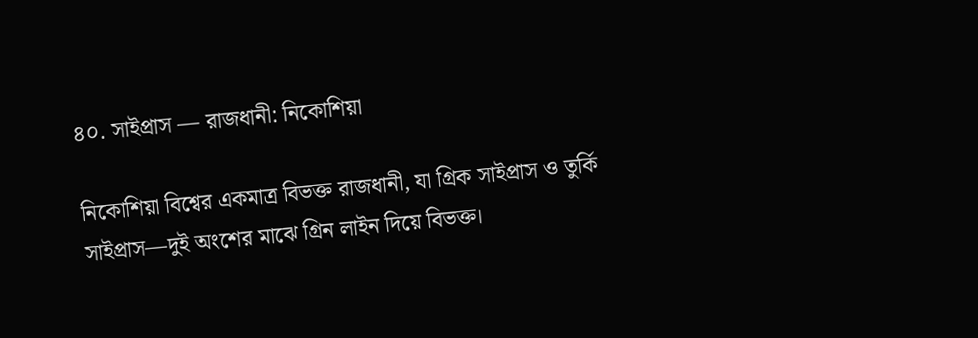৪০. সাইপ্রাস — রাজধানী: নিকোশিয়া

নিকোশিয়া বিশ্বের একমাত্র বিভক্ত রাজধানী, যা গ্রিক সাইপ্রাস ও তুর্কি সাইপ্রাস—দুই অংশের মাঝে গ্রিন লাইন দিয়ে বিভক্ত।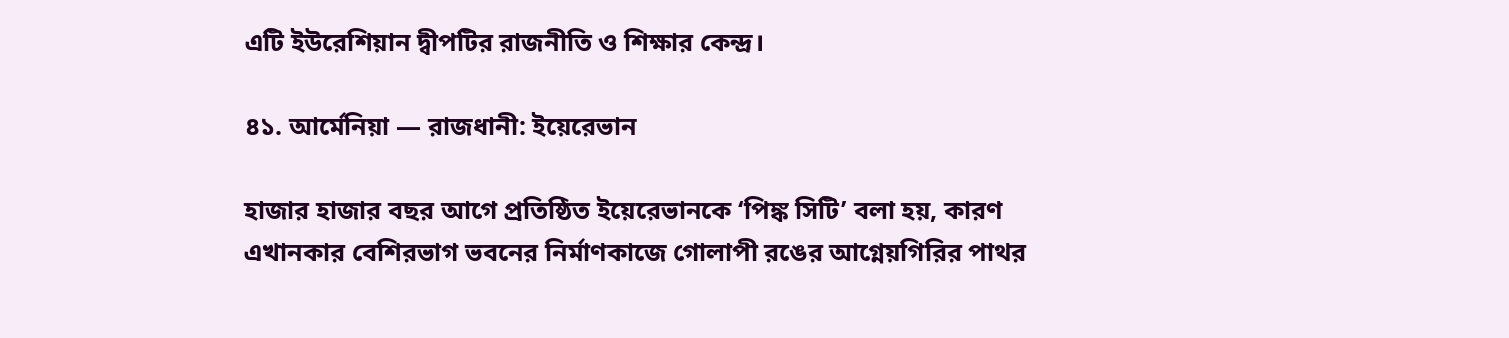এটি ইউরেশিয়ান দ্বীপটির রাজনীতি ও শিক্ষার কেন্দ্র।

৪১. আর্মেনিয়া — রাজধানী: ইয়েরেভান

হাজার হাজার বছর আগে প্রতিষ্ঠিত ইয়েরেভানকে ‘পিঙ্ক সিটি’ বলা হয়, কারণ এখানকার বেশিরভাগ ভবনের নির্মাণকাজে গোলাপী রঙের আগ্নেয়গিরির পাথর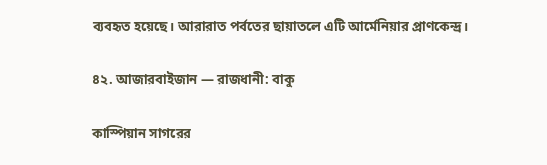ব্যবহৃত হয়েছে। আরারাত পর্বতের ছায়াতলে এটি আর্মেনিয়ার প্রাণকেন্দ্র।

৪২. আজারবাইজান — রাজধানী: বাকু

কাস্পিয়ান সাগরের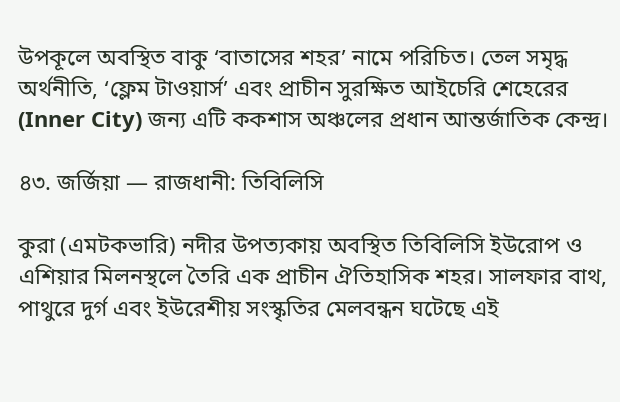উপকূলে অবস্থিত বাকু ‘বাতাসের শহর’ নামে পরিচিত। তেল সমৃদ্ধ অর্থনীতি, ‘ফ্লেম টাওয়ার্স’ এবং প্রাচীন সুরক্ষিত আইচেরি শেহেরের (Inner City) জন্য এটি ককশাস অঞ্চলের প্রধান আন্তর্জাতিক কেন্দ্র।

৪৩. জর্জিয়া — রাজধানী: তিবিলিসি

কুরা (এমটকভারি) নদীর উপত্যকায় অবস্থিত তিবিলিসি ইউরোপ ও এশিয়ার মিলনস্থলে তৈরি এক প্রাচীন ঐতিহাসিক শহর। সালফার বাথ, পাথুরে দুর্গ এবং ইউরেশীয় সংস্কৃতির মেলবন্ধন ঘটেছে এই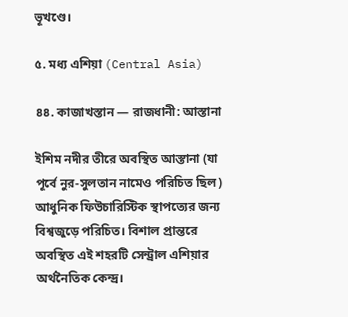ভূখণ্ডে।

৫. মধ্য এশিয়া (Central Asia)

৪৪. কাজাখস্তান — রাজধানী: আস্তানা

ইশিম নদীর তীরে অবস্থিত আস্তানা (যা পূর্বে নুর-সুলতান নামেও পরিচিত ছিল) আধুনিক ফিউচারিস্টিক স্থাপত্যের জন্য বিশ্বজুড়ে পরিচিত। বিশাল প্রান্তরে অবস্থিত এই শহরটি সেন্ট্রাল এশিয়ার অর্থনৈতিক কেন্দ্র।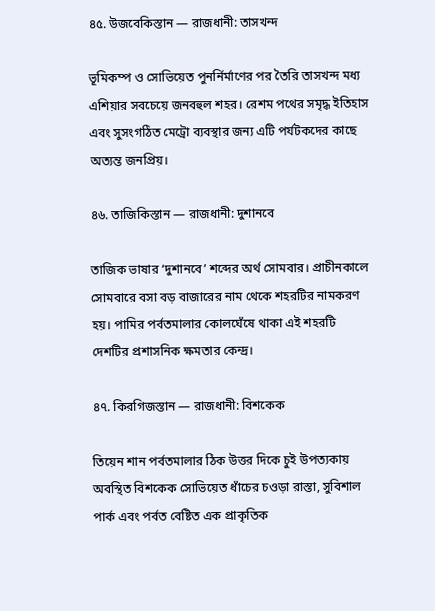৪৫. উজবেকিস্তান — রাজধানী: তাসখন্দ

ভূমিকম্প ও সোভিয়েত পুনর্নির্মাণের পর তৈরি তাসখন্দ মধ্য এশিয়ার সবচেয়ে জনবহুল শহর। রেশম পথের সমৃদ্ধ ইতিহাস এবং সুসংগঠিত মেট্রো ব্যবস্থার জন্য এটি পর্যটকদের কাছে অত্যন্ত জনপ্রিয়।

৪৬. তাজিকিস্তান — রাজধানী: দুশানবে

তাজিক ভাষার ‘দুশানবে’ শব্দের অর্থ সোমবার। প্রাচীনকালে সোমবারে বসা বড় বাজারের নাম থেকে শহরটির নামকরণ হয়। পামির পর্বতমালার কোলঘেঁষে থাকা এই শহরটি দেশটির প্রশাসনিক ক্ষমতার কেন্দ্র।

৪৭. কিরগিজস্তান — রাজধানী: বিশকেক

তিয়েন শান পর্বতমালার ঠিক উত্তর দিকে চুই উপত্যকায় অবস্থিত বিশকেক সোভিয়েত ধাঁচের চওড়া রাস্তা, সুবিশাল পার্ক এবং পর্বত বেষ্টিত এক প্রাকৃতিক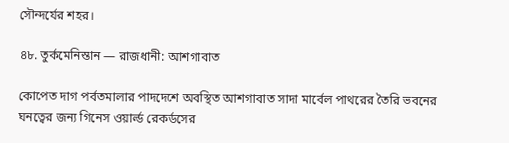সৌন্দর্যের শহর।

৪৮. তুর্কমেনিস্তান — রাজধানী: আশগাবাত

কোপেত দাগ পর্বতমালার পাদদেশে অবস্থিত আশগাবাত সাদা মার্বেল পাথরের তৈরি ভবনের ঘনত্বের জন্য গিনেস ওয়ার্ল্ড রেকর্ডসের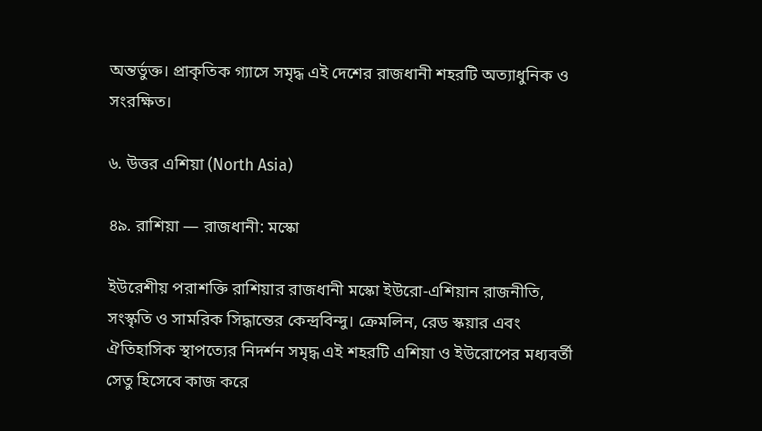অন্তর্ভুক্ত। প্রাকৃতিক গ্যাসে সমৃদ্ধ এই দেশের রাজধানী শহরটি অত্যাধুনিক ও সংরক্ষিত।

৬. উত্তর এশিয়া (North Asia)

৪৯. রাশিয়া — রাজধানী: মস্কো

ইউরেশীয় পরাশক্তি রাশিয়ার রাজধানী মস্কো ইউরো-এশিয়ান রাজনীতি, সংস্কৃতি ও সামরিক সিদ্ধান্তের কেন্দ্রবিন্দু। ক্রেমলিন, রেড স্কয়ার এবং ঐতিহাসিক স্থাপত্যের নিদর্শন সমৃদ্ধ এই শহরটি এশিয়া ও ইউরোপের মধ্যবর্তী সেতু হিসেবে কাজ করে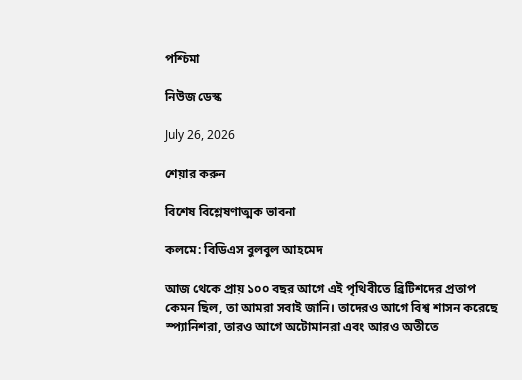পশ্চিমা

নিউজ ডেস্ক

July 26, 2026

শেয়ার করুন

বিশেষ বিশ্লেষণাত্মক ভাবনা

কলমে: বিডিএস বুলবুল আহমেদ

আজ থেকে প্রায় ১০০ বছর আগে এই পৃথিবীতে ব্রিটিশদের প্রতাপ কেমন ছিল, তা আমরা সবাই জানি। তাদেরও আগে বিশ্ব শাসন করেছে স্প্যানিশরা, তারও আগে অটোমানরা এবং আরও অতীতে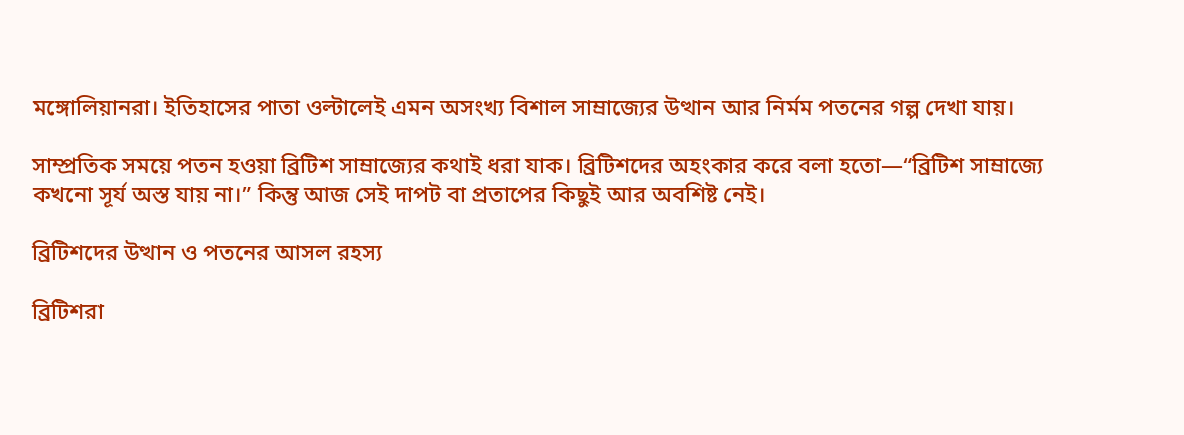মঙ্গোলিয়ানরা। ইতিহাসের পাতা ওল্টালেই এমন অসংখ্য বিশাল সাম্রাজ্যের উত্থান আর নির্মম পতনের গল্প দেখা যায়।

সাম্প্রতিক সময়ে পতন হওয়া ব্রিটিশ সাম্রাজ্যের কথাই ধরা যাক। ব্রিটিশদের অহংকার করে বলা হতো—“ব্রিটিশ সাম্রাজ্যে কখনো সূর্য অস্ত যায় না।” কিন্তু আজ সেই দাপট বা প্রতাপের কিছুই আর অবশিষ্ট নেই।

ব্রিটিশদের উত্থান ও পতনের আসল রহস্য

ব্রিটিশরা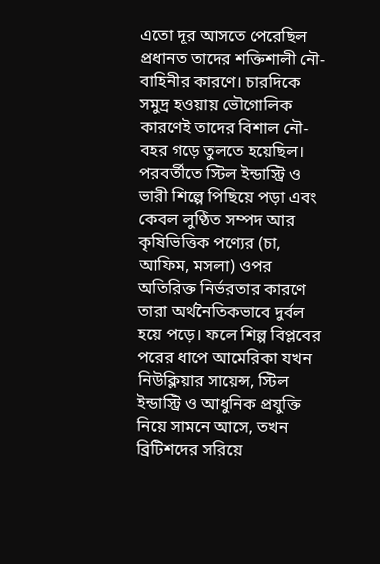এতো দূর আসতে পেরেছিল প্রধানত তাদের শক্তিশালী নৌ-বাহিনীর কারণে। চারদিকে সমুদ্র হওয়ায় ভৌগোলিক কারণেই তাদের বিশাল নৌ-বহর গড়ে তুলতে হয়েছিল। পরবর্তীতে স্টিল ইন্ডাস্ট্রি ও ভারী শিল্পে পিছিয়ে পড়া এবং কেবল লুণ্ঠিত সম্পদ আর কৃষিভিত্তিক পণ্যের (চা, আফিম, মসলা) ওপর অতিরিক্ত নির্ভরতার কারণে তারা অর্থনৈতিকভাবে দুর্বল হয়ে পড়ে। ফলে শিল্প বিপ্লবের পরের ধাপে আমেরিকা যখন নিউক্লিয়ার সায়েন্স, স্টিল ইন্ডাস্ট্রি ও আধুনিক প্রযুক্তি নিয়ে সামনে আসে, তখন ব্রিটিশদের সরিয়ে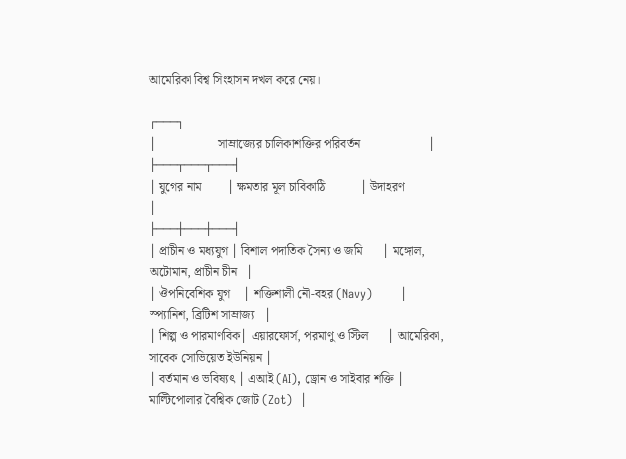আমেরিকা বিশ্ব সিংহাসন দখল করে নেয়।

┌───┐
│                    সাম্রাজ্যের চালিকাশক্তির পরিবর্তন                      │
├───┬───┬───┤
│ যুগের নাম        │ ক্ষমতার মূল চাবিকাঠি           │ উদাহরণ                        │
├───┼───┼───┤
│ প্রাচীন ও মধ্যযুগ │ বিশাল পদাতিক সৈন্য ও জমি      │ মঙ্গোল, অটোমান, প্রাচীন চীন   │
│ ঔপনিবেশিক যুগ    │ শক্তিশালী নৌ-বহর (Navy)       │ স্প্যানিশ, ব্রিটিশ সাম্রাজ্য   │
│ শিল্প ও পারমাণবিক│ এয়ারফোর্স, পরমাণু ও স্টিল      │ আমেরিকা, সাবেক সোভিয়েত ইউনিয়ন │
│ বর্তমান ও ভবিষ্যৎ │ এআই (AI), ড্রোন ও সাইবার শক্তি │ মাল্টিপোলার বৈশ্বিক জোট (Zot)  │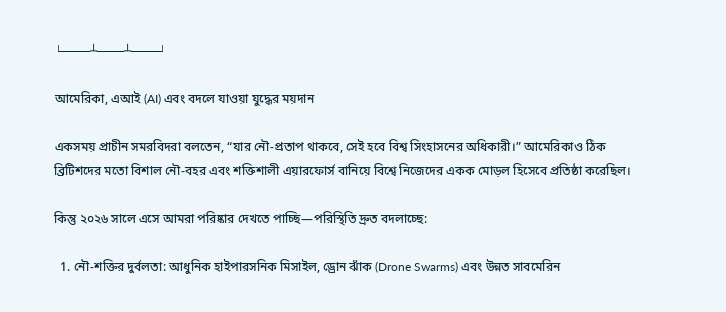└───┴───┴───┘

আমেরিকা, এআই (AI) এবং বদলে যাওয়া যুদ্ধের ময়দান

একসময় প্রাচীন সমরবিদরা বলতেন, “যার নৌ-প্রতাপ থাকবে, সেই হবে বিশ্ব সিংহাসনের অধিকারী।” আমেরিকাও ঠিক ব্রিটিশদের মতো বিশাল নৌ-বহর এবং শক্তিশালী এয়ারফোর্স বানিয়ে বিশ্বে নিজেদের একক মোড়ল হিসেবে প্রতিষ্ঠা করেছিল।

কিন্তু ২০২৬ সালে এসে আমরা পরিষ্কার দেখতে পাচ্ছি—পরিস্থিতি দ্রুত বদলাচ্ছে:

  1. নৌ-শক্তির দুর্বলতা: আধুনিক হাইপারসনিক মিসাইল, ড্রোন ঝাঁক (Drone Swarms) এবং উন্নত সাবমেরিন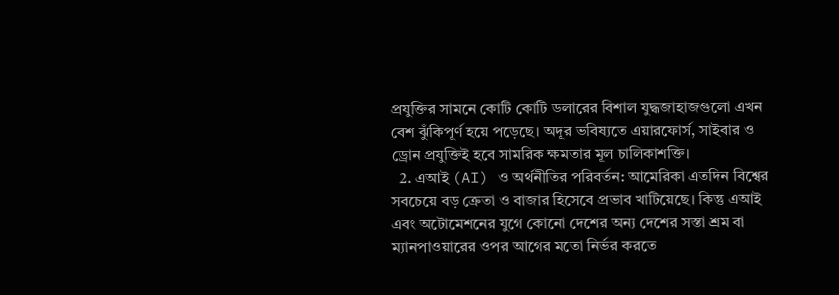প্রযুক্তির সামনে কোটি কোটি ডলারের বিশাল যুদ্ধজাহাজগুলো এখন বেশ ঝুঁকিপূর্ণ হয়ে পড়েছে। অদূর ভবিষ্যতে এয়ারফোর্স, সাইবার ও ড্রোন প্রযুক্তিই হবে সামরিক ক্ষমতার মূল চালিকাশক্তি।
  2. এআই (AI) ও অর্থনীতির পরিবর্তন: আমেরিকা এতদিন বিশ্বের সবচেয়ে বড় ক্রেতা ও বাজার হিসেবে প্রভাব খাটিয়েছে। কিন্তু এআই এবং অটোমেশনের যুগে কোনো দেশের অন্য দেশের সস্তা শ্রম বা ম্যানপাওয়ারের ওপর আগের মতো নির্ভর করতে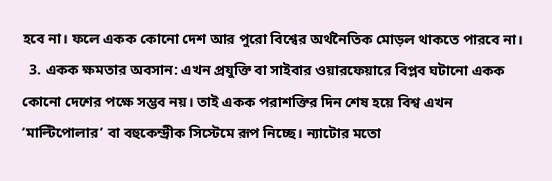হবে না। ফলে একক কোনো দেশ আর পুরো বিশ্বের অর্থনৈতিক মোড়ল থাকতে পারবে না।
  3. একক ক্ষমতার অবসান: এখন প্রযুক্তি বা সাইবার ওয়ারফেয়ারে বিপ্লব ঘটানো একক কোনো দেশের পক্ষে সম্ভব নয়। তাই একক পরাশক্তির দিন শেষ হয়ে বিশ্ব এখন ‘মাল্টিপোলার’ বা বহুকেন্দ্রীক সিস্টেমে রূপ নিচ্ছে। ন্যাটোর মতো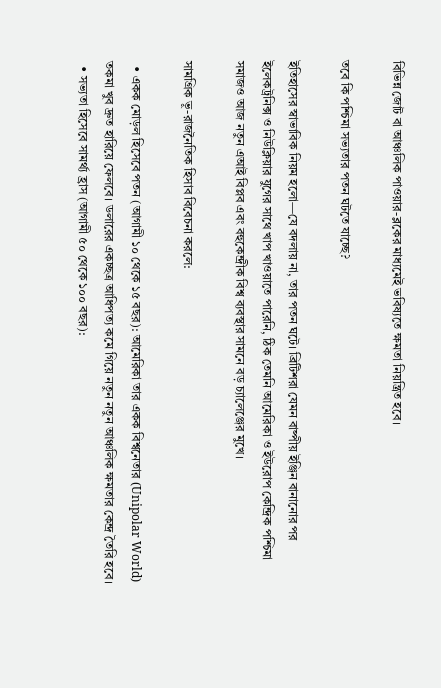বিভিন্ন জোট বা আঞ্চলিক পাওয়ার-ব্লকের মাধ্যমেই ভবিষ্যতে ক্ষমতা নিয়ন্ত্রিত হবে।

তবে কি পশ্চিমা সভ্যতার পতন ঘটতে যাচ্ছে?

ইতিহাসের স্বাভাবিক নিয়ম হলো—যে বদলায় না, তার পতন ঘটে। ব্রিটিশরা যেমন বাষ্পীয় ইঞ্জিন বানানোর পর ইলেকট্রনিক্স ও নিউক্লিয়ার যুগের সাথে খাপ খাওয়াতে পারেনি, ঠিক তেমনি আমেরিকা ও ইউরোপ কেন্দ্রিক পশ্চিমা সমাজও আজ নতুন এআই বিপ্লব এবং বহুকেন্দ্রীক বিশ্ব ব্যবস্থার সামনে বড় চ্যালেঞ্জের মুখে।

সামগ্রিক ভূ-রাজনৈতিক হিসাব বিবেচনা করলে:

  • একক মোড়ল হিসেবে পতন (আগামী ১০ থেকে ১৫ বছর): আমেরিকা তার একক বিশ্বনেতার (Unipolar World) তকমা খুব দ্রুত হারিয়ে ফেলবে। ডলারের একচ্ছত্র আধিপত্য কমে গিয়ে নতুন নতুন আঞ্চলিক ক্ষমতার কেন্দ্র তৈরি হবে।
  • সভ্যতা হিসেবে সামর্থ্য হ্রাস (আগামী ৫০ থেকে ১০০ বছর):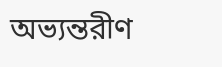অভ্যন্তরীণ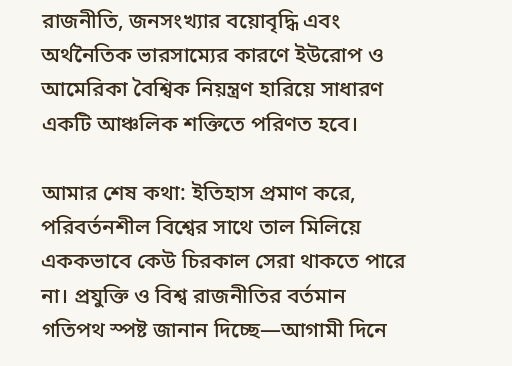রাজনীতি, জনসংখ্যার বয়োবৃদ্ধি এবং অর্থনৈতিক ভারসাম্যের কারণে ইউরোপ ও আমেরিকা বৈশ্বিক নিয়ন্ত্রণ হারিয়ে সাধারণ একটি আঞ্চলিক শক্তিতে পরিণত হবে।

আমার শেষ কথা: ইতিহাস প্রমাণ করে, পরিবর্তনশীল বিশ্বের সাথে তাল মিলিয়ে এককভাবে কেউ চিরকাল সেরা থাকতে পারে না। প্রযুক্তি ও বিশ্ব রাজনীতির বর্তমান গতিপথ স্পষ্ট জানান দিচ্ছে—আগামী দিনে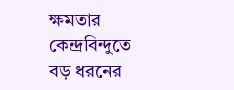ক্ষমতার কেন্দ্রবিন্দুতে বড় ধরনের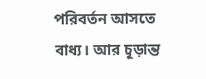পরিবর্তন আসতে বাধ্য। আর চূড়ান্ত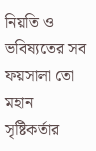নিয়তি ও ভবিষ্যতের সব ফয়সালা তো মহান সৃষ্টিকর্তার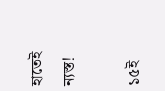হাতেই ন্যস্ত!

১৫ই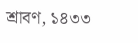শ্রাবণ, ১৪৩৩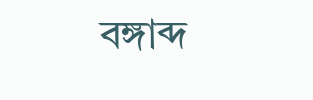বঙ্গাব্দ